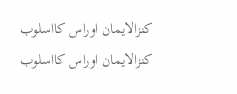کنزالایمان اوراس کااسلوب
کنزالایمان اوراس کااسلوب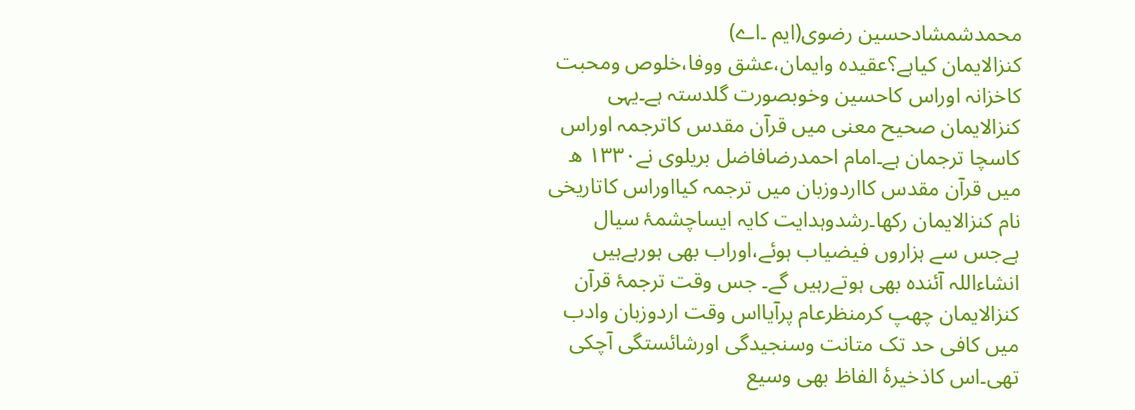محمدشمشادحسین رضوی(ایم ۔اے)
کنزالایمان کیاہے؟عقیدہ وایمان،عشق ووفا،خلوص ومحبت کاخزانہ اوراس کاحسین وخوبصورت گلدستہ ہے۔یہی کنزالایمان صحیح معنی میں قرآن مقدس کاترجمہ اوراس کاسچا ترجمان ہے۔امام احمدرضافاضل بریلوی نے۱۳۳۰ ھ میں قرآن مقدس کااردوزبان میں ترجمہ کیااوراس کاتاریخی نام کنزالایمان رکھا۔رشدوہدایت کایہ ایساچشمۂ سیال ہےجس سے ہزاروں فیضیاب ہوئے،اوراب بھی ہورہےہیں انشاءاللہ آئندہ بھی ہوتےرہیں گے۔ جس وقت ترجمۂ قرآن کنزالایمان چھپ کرمنظرعام پرآیااس وقت اردوزبان وادب میں کافی حد تک متانت وسنجیدگی اورشائستگی آچکی تھی۔اس کاذخیرۂ الفاظ بھی وسیع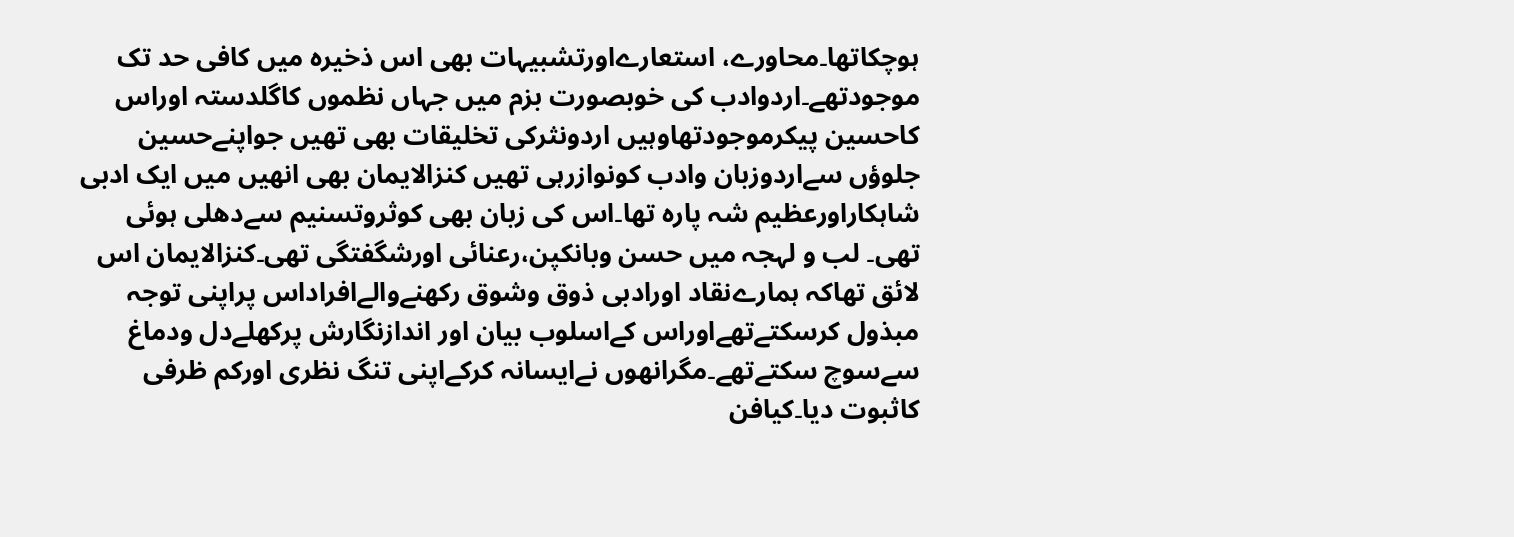ہوچکاتھا۔محاورے، استعارےاورتشبیہات بھی اس ذخیرہ میں کافی حد تک موجودتھے۔اردوادب کی خوبصورت بزم میں جہاں نظموں کاگلدستہ اوراس کاحسین پیکرموجودتھاوہیں اردونثرکی تخلیقات بھی تھیں جواپنےحسین جلوؤں سےاردوزبان وادب کونوازرہی تھیں کنزالایمان بھی انھیں میں ایک ادبی شاہکاراورعظیم شہ پارہ تھا۔اس کی زبان بھی کوثروتسنیم سےدھلی ہوئی تھی۔ لب و لہجہ میں حسن وبانکپن،رعنائی اورشگفتگی تھی۔کنزالایمان اس لائق تھاکہ ہمارےنقاد اورادبی ذوق وشوق رکھنےوالےافراداس پراپنی توجہ مبذول کرسکتےتھےاوراس کےاسلوب بیان اور اندازنگارش پرکھلےدل ودماغ سےسوچ سکتےتھے۔مگرانھوں نےایسانہ کرکےاپنی تنگ نظری اورکم ظرفی کاثبوت دیا۔کیافن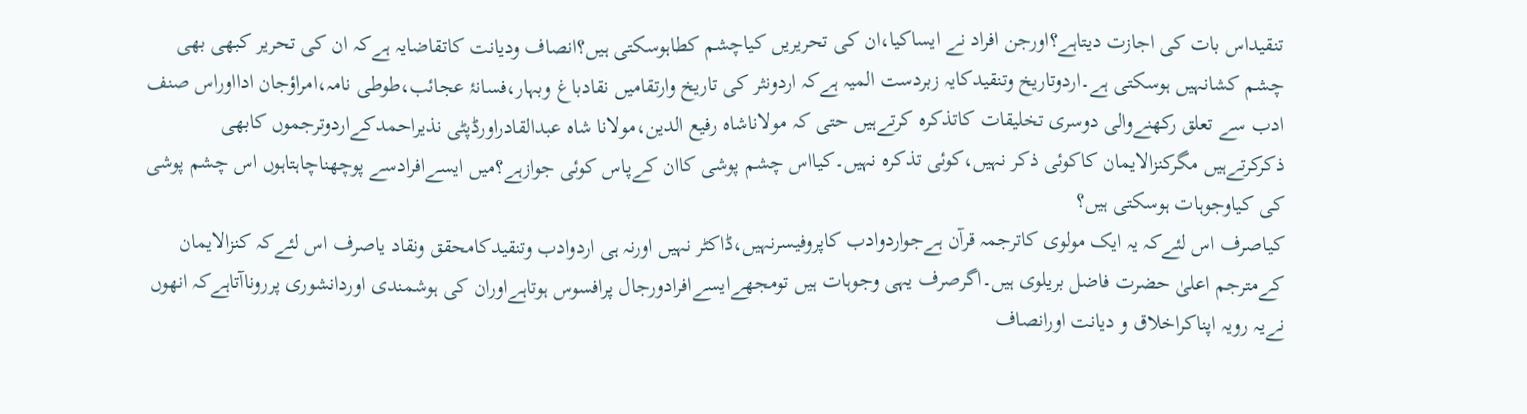تنقیداس بات کی اجازت دیتاہے؟اورجن افراد نے ایساکیا،ان کی تحریریں کیاچشم کطاہوسکتی ہیں؟انصاف ودیانت کاتقاضایہ ہےکہ ان کی تحریر کبھی بھی چشم کشانہیں ہوسکتی ہے۔اردوتاریخ وتنقیدکایہ زبردست المیہ ہےکہ اردونثر کی تاریخ وارتقامیں نقادباغ وبہار،فسانۂ عجائب،طوطی نامہ،امراؤجان ادااوراس صنف ادب سے تعلق رکھنےوالی دوسری تخلیقات کاتذکرہ کرتےہیں حتی کہ مولاناشاہ رفیع الدین،مولانا شاہ عبدالقادراورڈپٹی نذیراحمدکےاردوترجموں کابھی ذکرکرتےہیں مگرکنزالایمان کاکوئی ذکر نہیں،کوئی تذکرہ نہیں۔کیااس چشم پوشی کاان کےپاس کوئی جوازہے؟میں ایسےافرادسے پوچھناچاہتاہوں اس چشم پوشی کی کیاوجوہات ہوسکتی ہیں؟
کیاصرف اس لئےکہ یہ ایک مولوی کاترجمہ قرآن ہےجواردوادب کاپروفیسرنہیں،ڈاکٹر نہیں اورنہ ہی اردوادب وتنقیدکامحقق ونقاد یاصرف اس لئےکہ کنزالایمان کےمترجم اعلیٰ حضرت فاضل بریلوی ہیں۔اگرصرف یہی وجوہات ہیں تومجھےایسےافرادورجال پرافسوس ہوتاہےاوران کی ہوشمندی اوردانشوری پرروناآتاہےکہ انھوں نےیہ رویہ اپناکراخلاق و دیانت اورانصاف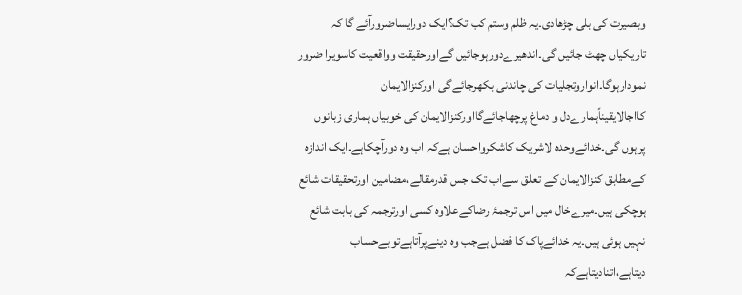وبصیرت کی بلی چڑھادی۔یہ ظلم وستم کب تک؟ایک دورایساضرورآئے گا کہ تاریکیاں چھٹ جائیں گی۔اندھیرےدورہوجائیں گےاورحقیقت وواقعیت کاسویرا ضرور نمودارہوگا۔انواروتجلیات کی چاندنی بکھرجائےگی اورکنزالایمان کااجالایقیناًہمارےدل و دماغ پرچھاجائےگااورکنزالایمان کی خوبیاں ہماری زبانوں پرہوں گی۔خدائےوحدہ لاشریک کاشکرواحسان ہےکہ اب وہ دورآچکاہے۔ایک اندازہ کےمطابق کنزالایمان کے تعلق سےاب تک جس قدرمقالے،مضامین اورتحقیقات شائع ہوچکی ہیں۔میرےخال میں اس ترجمۂ رضاکےعلاوہ کسی اورترجمہ کی بابت شائع نہیں ہوئی ہیں۔یہ خدائےپاک کا فضل ہےجب وہ دینےپرآتاہےتوبےحساب دیتاہے،اتنادیتاہےکہ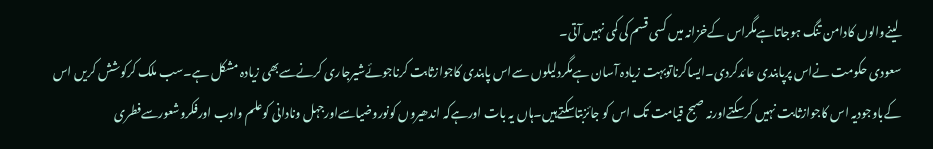لینےوالوں کادامن تنگ ہوجاتاہےمگراس کےخزانہ میں کسی قسم کی کمی نہیں آتی۔
سعودی حکومت نےاس پرپابندی عائدکردی۔ایساکرناتوبہت زیادہ آسان ہےمگردلیلوں سےاس پابندی کاجوازثابت کرناجوئےشیرجاری کرنےسےبھی زیادہ مشکل ہے۔سب ملک کرکوشش کریں اس کےباوجودیہ اس کاجوازثابت نہیں کرسکتےاورنہ صبح قیامت تک اس کو جائزبتاسکتےہیں۔ہاں یہ بات اورہےکہ اندھیروں کونوروضیاسےاورجہل ونادانی کوعلم وادب اورفکروشعورسےفطری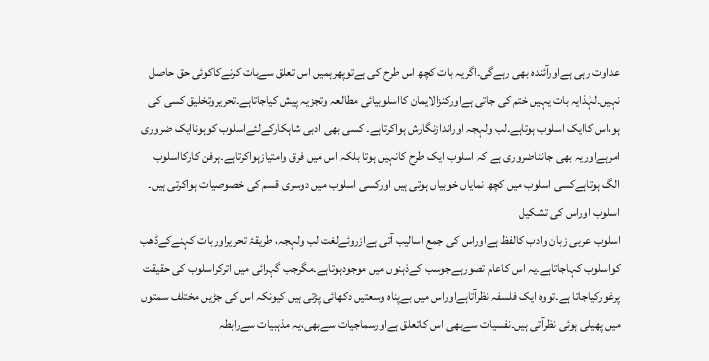عداوت رہی ہےاورآئندہ بھی رہےگی۔اگریہ بات کچھ اس طرح کی ہےتوپھرہمیں اس تعلق سےبات کرنےکاکوئی حق حاصل نہیں۔لہٰذایہ بات یہیں ختم کی جاتی ہےاورکنزالایمان کااسلوبیائی مطالعہ وتجزیہ پیش کیاجاتاہے۔تحریروتخلیق کسی کی ہو،اس کاایک اسلوب ہوتاہے۔لب ولہجہ اوراندازنگارش ہواکرتاہے۔ کسی بھی ادبی شاہکارکےلئےاسلوب کوہوناایک ضروری امرہےاوریہ بھی جانناضروری ہے کہ اسلوب ایک طرح کانہیں ہوتا بلکہ اس میں فرق وامتیازہواکرتاہے۔ہرفن کارکااسلوب الگ ہوتاہےکسی اسلوب میں کچھ نمایاں خوبیاں ہوتی ہیں اورکسی اسلوب میں دوسری قسم کی خصوصیات ہواکرتی ہیں۔
اسلوب اوراس کی تشکیل
اسلوب عربی زبان وادب کالفظ ہےاوراس کی جمع اسالیب آتی ہےازروئےلغت لب ولہجہ، طریقۂ تحریراوربات کہنےکےڈھب کواسلوب کہاجاتاہے۔یہ اس کاعام تصورہےجوسب کےذہنوں میں موجودہوتاہے۔مگرجب گہرائی میں اترکراسلوب کی حقیقت پرغورکیاجاتا ہے۔تووہ ایک فلسفہ نظرآتاہےاوراس میں بےپناہ وسعتیں دکھائی پڑتی ہیں کیونکہ اس کی جڑیں مختلف سمتوں میں پھیلی ہوئی نظرآتی ہیں۔نفسیات سےبھی اس کاتعلق ہےاورسماجیات سےبھی،یہ مذہبیات سےرابطہ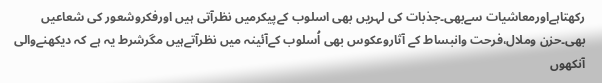رکھتاہےاورمعاشیات سےبھی۔جذبات کی لہریں بھی اسلوب کےپیکرمیں نظرآتی ہیں اورفکروشعور کی شعاعیں بھی۔حزن وملال،فرحت وانبساط کے آثاروعکوس بھی اُسلوب کےآئینہ میں نظرآتےہیں مگرشرط یہ ہے کہ دیکھنےوالی آنکھوں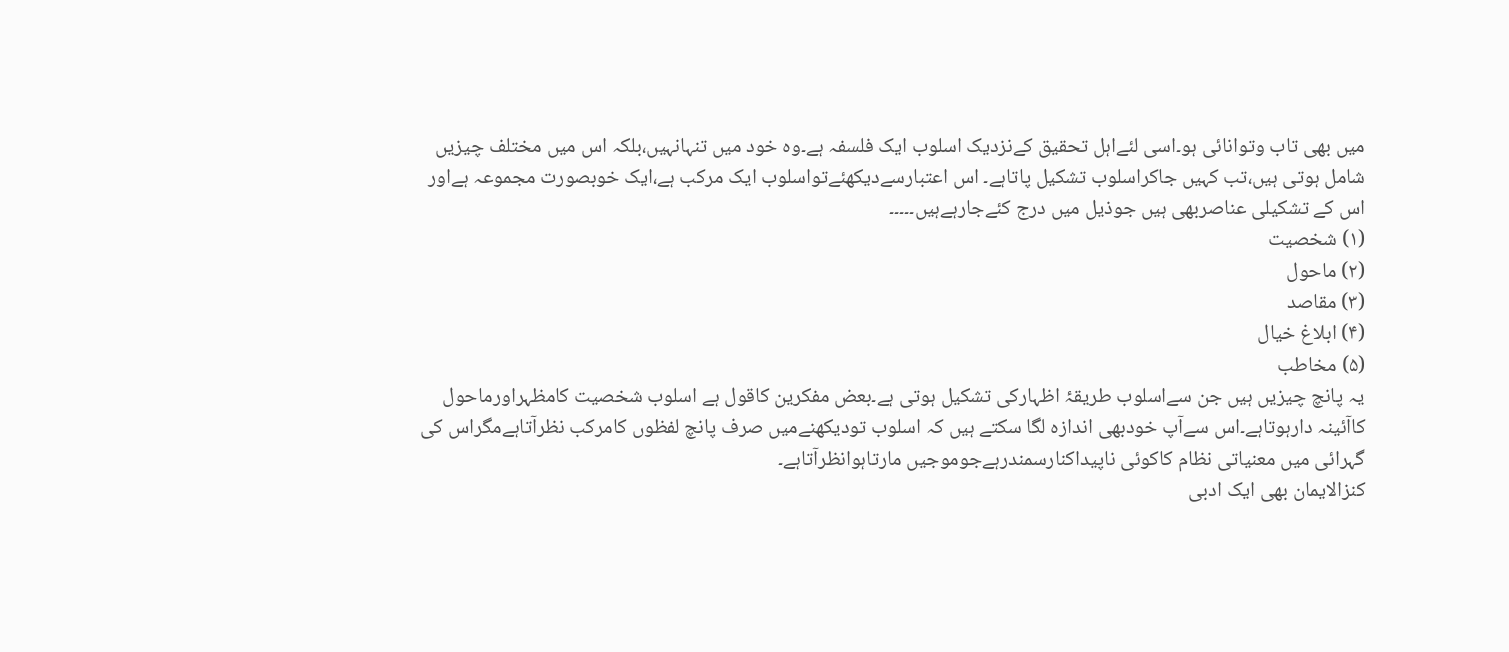میں بھی تاب وتوانائی ہو۔اسی لئےاہل تحقیق کےنزدیک اسلوب ایک فلسفہ ہے۔وہ خود میں تنہانہیں،بلکہ اس میں مختلف چیزیں شامل ہوتی ہیں،تب کہیں جاکراسلوب تشکیل پاتاہے۔ اس اعتبارسےدیکھئےتواسلوب ایک مرکب ہے،ایک خوبصورت مجموعہ ہےاور اس کے تشکیلی عناصربھی ہیں جوذیل میں درج کئےجارہےہیں۔۔۔۔۔
(۱) شخصیت
(۲) ماحول
(۳) مقاصد
(۴) ابلاغ خیال
(۵) مخاطب
یہ پانچ چیزیں ہیں جن سےاسلوب طریقۂ اظہارکی تشکیل ہوتی ہے۔بعض مفکرین کاقول ہے اسلوب شخصیت کامظہراورماحول کاآئینہ دارہوتاہے۔اس سےآپ خودبھی اندازہ لگا سکتے ہیں کہ اسلوب تودیکھنےمیں صرف پانچ لفظوں کامرکب نظرآتاہےمگراس کی گہرائی میں معنیاتی نظام کاکوئی ناپیداکنارسمندرہےجوموجیں مارتاہوانظرآتاہے۔
کنزالایمان بھی ایک ادبی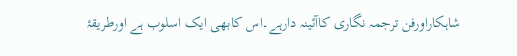شاہکاراورفن ترجمہ نگاری کاآئینہ دارہے۔اس کابھی ایک اسلوب ہے اورطریقۂ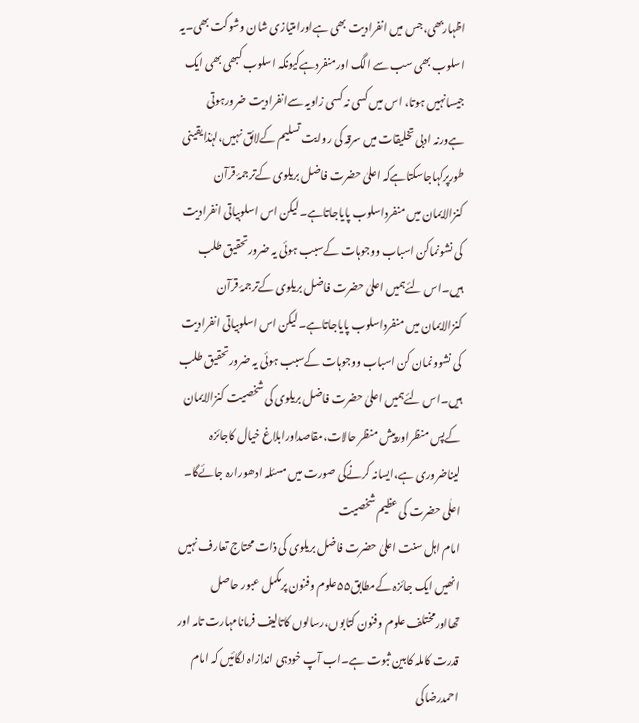اظہاربھی،جس میں انفرادیت بھی ہےاورامتیازی شان وشوکت بھی۔یہ اسلوب بھی سب سے الگ اورمنفردہےکیونکہ اسلوب کبھی بھی ایک جیسانہیں ہوتا، اس میں کسی نہ کسی زاویہ سےانفرادیت ضرورہوتی ہےورنہ ادبی تخلیقات میں سرقہ کی روایت تسلیم کےلائق نہیں،لہٰذایقینی طورپرکہاجاسکتاہےکہ اعلیٰ حضرت فاضل بریلوی کےترجمۂ قرآن کنزالایمان میں منفرداسلوب پایاجاتاہے۔لیکن اس اسلوبیاتی انفرادیت کی نشونماکن اسباب ووجوہات کےسبب ہوئی یہ ضرورتحقیق طلب ہیں۔اس لئےہمیں اعلیٰ حضرت فاضل بریلوی کےترجمۂ قرآن کنزالایمان میں منفرداسلوب پایاجاتاہے۔لیکن اس اسلوبیاتی انفرادیت کی نشوونمان کن اسباب ووجوہات کےسبب ہوئی یہ ضرورتحقیق طلب ہیں۔اس لئےہمیں اعلیٰ حضرت فاضل بریلوی کی شخصیت کنزالایمان کےپس منظراورپیش منظر حالات،مقاصداورابلاغ خیال کاجائزہ لیناضروری ہے،ایسانہ کرنےکی صورت میں مسئلہ ادھورارہ جائےگا۔
اعلٰی حضرت کی عظیم شخصیت
امام اہل سنت اعلیٰ حضرت فاضل بریلوی کی ذات محتاج تعارف نہیں انھیں ایک جائزہ کےمطابق۵۵علوم وفنون پرمکمل عبور حاصل تھااورمختلف علوم وفنون کتابوں،رسالوں کاتالیف فرمانامہارت تامہ اور قدرت کاملہ کابین ثبوت ہے۔اب آپ خودہی اندازاہ لگائیں کہ امام احمدرضاکی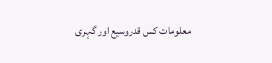معلومات کس قدروسیع اور گہری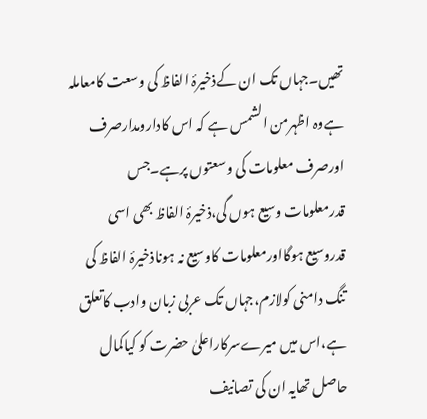تھیں۔جہاں تک ان کےذخیرۂ الفاظ کی وسعت کامعاملہ ہےوہ اظہرمن الشمس ہے کہ اس کادارومدارصرف اورصرف معلومات کی وسعتوں پرہے۔جس قدرمعلومات وسیع ہوں گی،ذخیرۂ الفاظ بھی اسی قدروسیع ہوگااورمعلومات کاوسیع نہ ہوناذخیرۂ الفاظ کی تنگ دامنی کولازم،جہاں تک عربی زبان وادب کاتعلق ہے،اس میں میرےسرکاراعلیٰ حضرت کو کیاکمال حاصل تھایہ ان کی تصانیف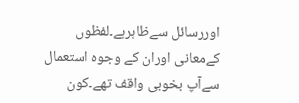اوررسائل سےظاہرہے۔لفظوں کےمعانی اوران کے وجوہ استعمال سےآپ بخوبی واقف تھے۔کون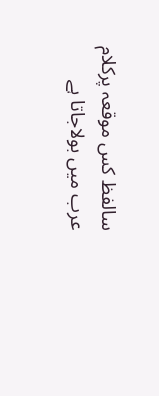سالفظ کس موقعہ پرکلام عرب میں بولاجاتا ہے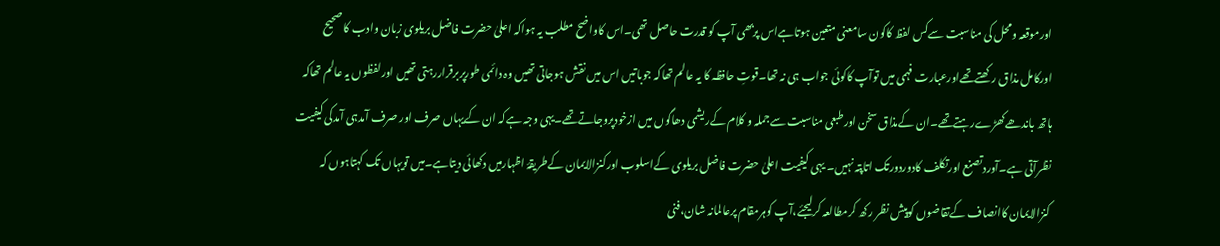اورموقعہ ومحل کی مناسبت سےکس لفظ کاکون سامعنی متعین ہوتاہےاس پربھی آپ کو قدرت حاصل تھی۔اس کاواضح مطلب یہ ہواکہ اعلیٰ حضرت فاضل بریلوی زبان وادب کا صحیح اورکامل مذاق رکھتےتھےاورعبارت فہمی میں توآپ کاکوئی جواب ہی نہ تھا۔قوتِ حافظہ کا یہ عالم تھاکہ جوباتیں اس میں نقش ہوجاتی تھیں وہ دائمی طورپربرقراررہتی تھیں اورلفظوں یہ عالم تھاکہ ہاتھ باندھےکھڑےرہتےتھے۔ان کےمذاق سخن اورطبعی مناسبت سےجملہ و کلام کےریشمی دھاگوں میں ازخودپروجاتےتھے۔یہی وجہ ہےکہ ان کےیہاں صرف اور صرف آمدہی آمدکی کیفیت نظرآتی ہے۔آوردتصنع اورتکلف کادوردورتک اتاپتہ نہیں۔ یہی کیفیت اعلیٰ حضرت فاضل بریلوی کےاسلوب اورکنزالایمان کےطریقۂ اظہارمیں دکھائی دیتاہے۔میں تویہاں تک کہتاہوں کہ کنزالایمان کاانصاف کےتقاضوں کوپیش نظر رکھ کرمطالعہ کرلیجئے،آپ کوہرمقام پرعالمانہ شان،فنی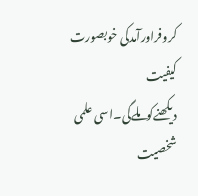کروفراورآمدکی خوبصورت کیفیت دیکھنےکوملےگی۔اسی علمی شخصیت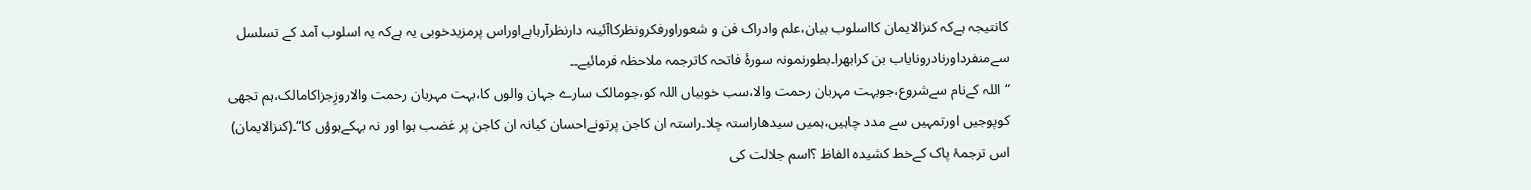کانتیجہ ہےکہ کنزالایمان کااسلوب بیان،علم وادراک فن و شعوراورفکرونظرکاآئینہ دارنظرآرہاہےاوراس پرمزیدخوبی یہ ہےکہ یہ اسلوب آمد کے تسلسل سےمنفرداورنادرونایاب بن کرابھرا۔بطورنمونہ سورۂ فاتحہ کاترجمہ ملاحظہ فرمائیے۔۔
“اللہ کےنام سےشروع،جوبہت مہربان رحمت والا،سب خوبیاں اللہ کو،جومالک سارے جہان والوں کا،بہت مہربان رحمت والاروزِجزاکامالک،ہم تجھی کوپوجیں اورتمہیں سے مدد چاہیں،ہمیں سیدھاراستہ چلا۔راستہ ان کاجن پرتونےاحسان کیانہ ان کاجن پر غضب ہوا اور نہ بہکےہوؤں کا“۔(کنزالایمان)
اس ترجمۂ پاک کےخط کشیدہ الفاظ ؟اسم جلالت کی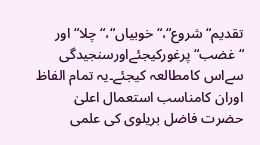تقدیم“شروع“،“خوبیاں“،“چلا“اور “غضب“پرغورکیجئےاورسنجیدگی سےاس کامطالعہ کیجئے۔یہ تمام الفاظ اوران کامناسب استعمال اعلیٰ حضرت فاضل بریلوی کی علمی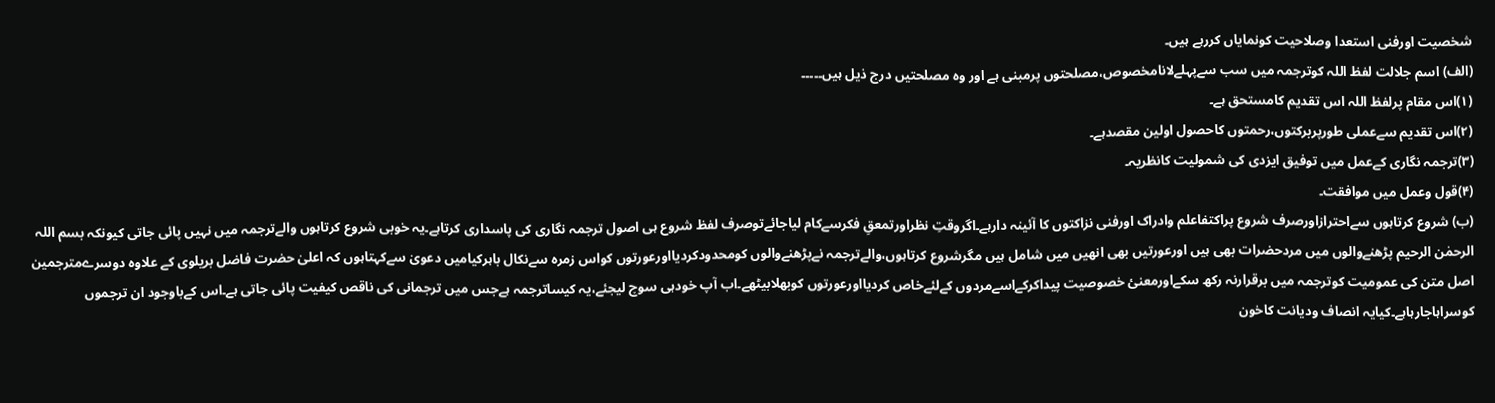شخصیت اورفنی استعدا وصلاحیت کونمایاں کررہے ہیں۔
(الف) اسم جلالت لفظ اللہ کوترجمہ میں سب سےپہلےلانامخصوص،مصلحتوں پرمبنی ہے اور وہ مصلحتیں درج ذیل ہیں۔۔۔۔۔
(۱)اس مقام پرلفظ اللہ اس تقدیم کامستحق ہے۔
(۲)اس تقدیم سےعملی طورپربرکتوں،رحمتوں کاحصول اولین مقصدہے۔
(۳)ترجمہ نگاری کےعمل میں توفیق ایزدی کی شمولیت کانظریہ۔
(۴)قول وعمل میں موافقت۔
(ب) شروع کرتاہوں سےاحترازاورصرف شروع پراکتفاعلم وادراک اورفنی نزاکتوں کا آئینہ دارہے۔اگروقتِ نظراورتمعقِ فکرسےکام لیاجائےتوصرف لفظ شروع ہی اصول ترجمہ نگاری کی پاسداری کرتاہے۔یہ خوبی شروع کرتاہوں والےترجمہ میں نہیں پائی جاتی کیونکہ بسم اللہ الرحمٰن الرحیم پڑھنےوالوں میں مردحضرات بھی ہیں اورعورتیں بھی انھیں میں شامل ہیں مگرشروع کرتاہوں،والےترجمہ نےپڑھنےوالوں کومحدودکردیااورعورتوں کواس زمرہ سےنکال باہرکیامیں دعویٰ سےکہتاہوں کہ اعلیٰ حضرت فاضل بریلوی کے علاوہ دوسرےمترجمین اصل متن کی عمومیت کوترجمہ میں برقرارنہ رکھ سکےاورمعنیٔ خصوصیت پیداکرکےاسےمردوں کےلئےخاص کردیااورعورتوں کوبھلابیٹھے۔اب آپ خودہی سوچ لیجئے،یہ کیساترجمہ ہےجس میں ترجمانی کی ناقص کیفیت پائی جاتی ہے۔اس کےباوجود ان ترجموں کوسراہاجارہاہے۔کیایہ انصاف ودیانت کاخون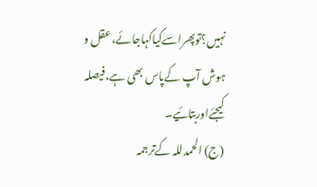نہیں؟توپھراسےکیاکہاجائے،عقل و ہوش آپ کےپاس بھی ہے،فیصلہ کیجئےاوربتائیے۔
(ج) الحمدللہ کےترجمہ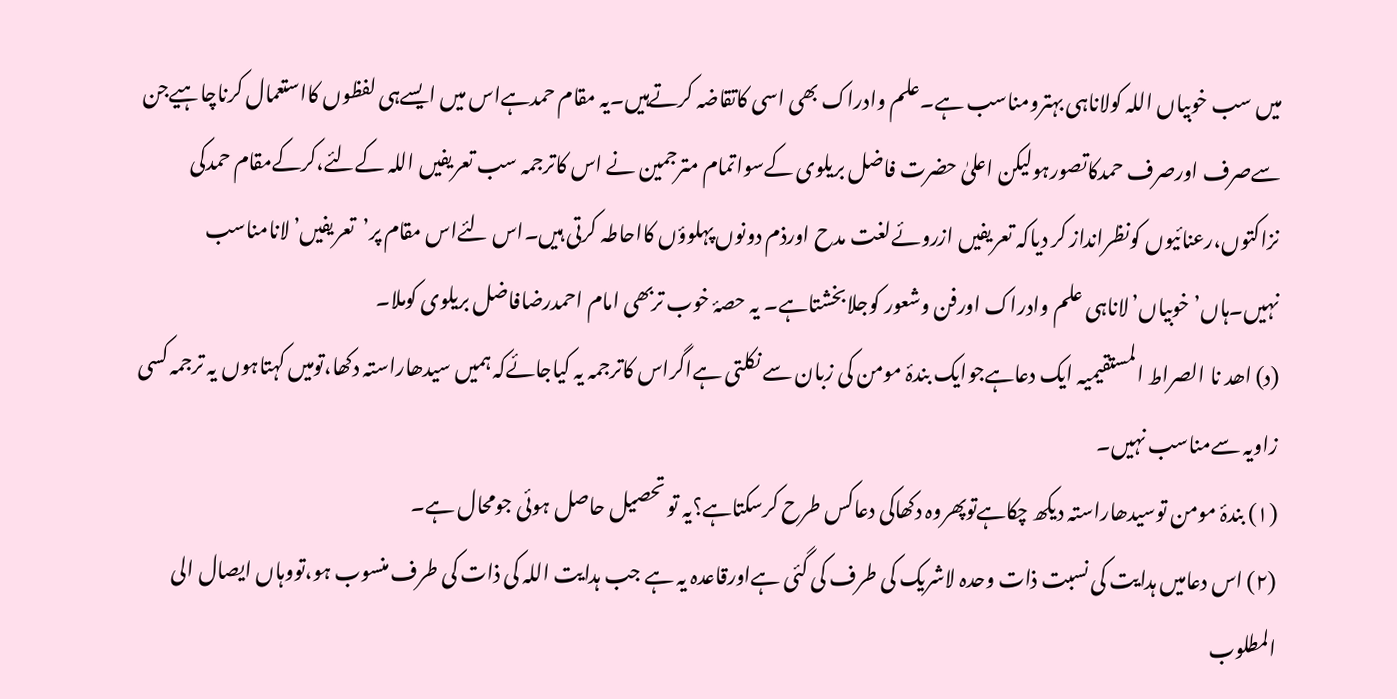میں سب خوبیاں اللہ کولاناہی بہترومناسب ہے۔علم وادراک بھی اسی کاتقاضہ کرتےہیں۔یہ مقام حمدہےاس میں ایسےہی لفظوں کااستعمال کرناچاہیےجن سےصرف اورصرف حمدکاتصورہولیکن اعلیٰ حضرت فاضل بریلوی کےسواتمام مترجمین نے اس کاترجمہ سب تعریفیں اللہ کےلئے،کرکےمقام حمدکی نزاکتوں،رعنائیوں کونظرانداز کر دیاکہ تعریفیں ازروئےلغت مدح اورذم دونوں پہلوؤں کااحاطہ کرتی ہیں۔اس لئےاس مقام پر’تعریفیں’لانامناسب نہیں۔ہاں’خوبیاں’لاناہی علم وادراک اورفن وشعور کوجلابخشتاہے۔ یہ حصۂ خوب تربھی امام احمدرضافاضل بریلوی کوملا۔
(د) اھد نا الصراط المستقیمیہ ایک دعاہےجوایک بندۂ مومن کی زبان سے نکلتی ہےاگراس کاترجمہ یہ کیاجائےکہ ہمیں سیدھاراستہ دکھا،تومیں کہتاہوں یہ ترجمہ کسی زاویہ سےمناسب نہیں۔
(۱) بندۂ مومن توسیدھاراستہ دیکھ چکاہےتوپھروہ دکھاکی دعاکس طرح کرسکتاہے؟یہ تو تحصیل حاصل ہوئی جومحال ہے۔
(۲) اس دعامیں ہدایت کی نسبت ذات وحدہ لاشریک کی طرف کی گئی ہےاورقاعدہ یہ ہے جب ہدایت اللہ کی ذات کی طرف منسوب ہو،تووہاں ایصال الی المطلوب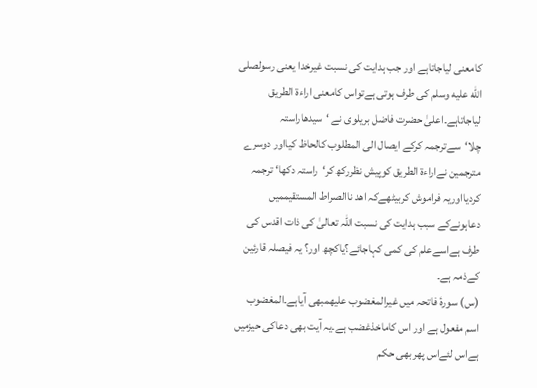کامعنی لیاجاتاہے اور جب ہدایت کی نسبت غیرخدا یعنی رسولصلى الله عليه وسلم کی طرف ہوتی ہےتواس کامعنی اراءۃ الطریق لیاجاتاہے۔اعلیٰ حضرت فاضل بریلوی نے ‘سیدھاراستہ چلا‘سےترجمہ کرکے ایصال الی المطلوب کالحاظ کیااور دوسرے مترجمین نےاراءۃ الطریق کوپیش نظررکھ کر‘راستہ دکھا‘ ترجمہ کردیااوریہ فراموش کربیٹھےکہ اھد ناالصراط المستقیممیں دعاہونےکے سبب ہدایت کی نسبت اللہ تعالیٰ کی ذات اقدس کی طرف ہےاسےعلم کی کمی کہاجائے؟یاکچھ اور؟ یہ فیصلہ قارئین کےذمہ ہے۔
(س) سورۂ فاتحہ میں غیرالمغضوب علیھمبھی آیاہے۔المغضوب اسم مفعول ہے اور اس کاماخذغضب ہے۔یہ آیت بھی دعاکی حیزمیں ہےاس لئےاس پھربھی حکم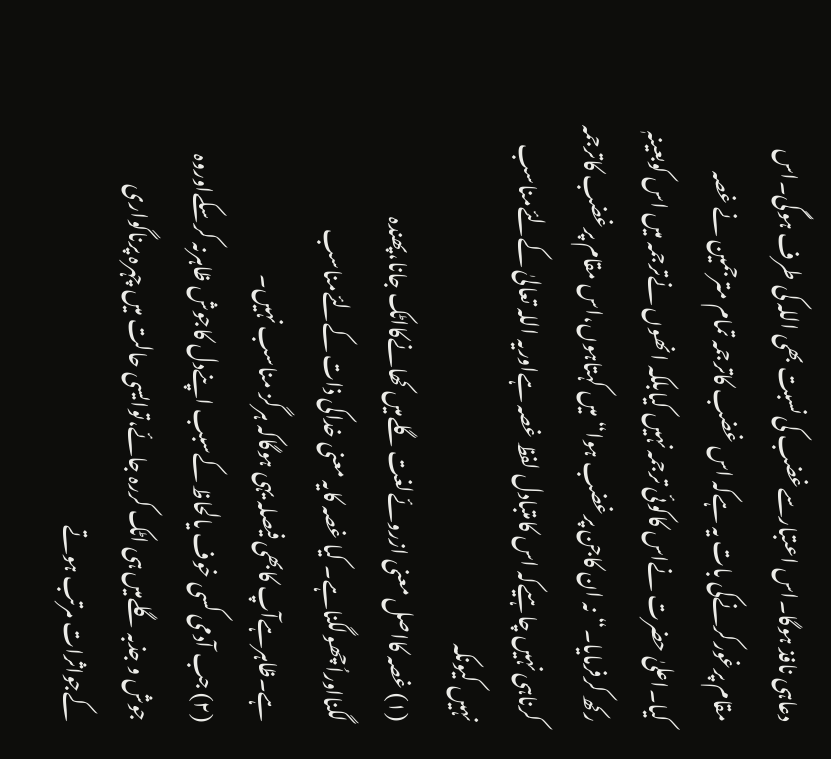دعاہی نافذ ہوگا۔اس اعتبارسےغضب کی نسبت بھی اللہ کی طرف ہوگی۔اس مقام پرغورکرنےکی بات یہ ہےکہ اس غضب کاترجمہ تمام مترجمین نے غصہ کیا۔اعلیٰ حضرت نےاس کاکوئی ترجمہ نہیں کیابلکہ انھوں نےترجمہ میں اس کوبعینہٖ رکھ کرفرمایا۔“نہ ان کاجن پرغضب ہوا“ میں کہتاہوں،اس مقام پرغضب کاترجمہ کرناہی نہیں چاہیےکہ اس کامتبادل لفظ غصہ ہےاوریہ اللہ تعالیٰ کےلئےمناسب نہیں کیونکہ
(۱) غصہ کااصل معنی ازروئےلغت گلےمیں کھانےکااٹک جانا،پھندہ لگنااوراُچھولگناہے۔ کیا غصہ کایہ معنی خداکی ذات کےلئےمناسب ہے۔ظاہرہےآپ کابھی فیصلہ یہی ہوگاکہ ہرگز مناسب نہیں۔
(۲) جب آدمی کسی خوف یالحاظ کےسبب اپنےدل کاجوش ظاہرنہ کرسکےاوروہ جوش و جذبہ گلےمیں ہی اٹک کررہ جائے،توایسی حالت میں چہرہ پرناگواری کےجواثرات مرتب ہوتے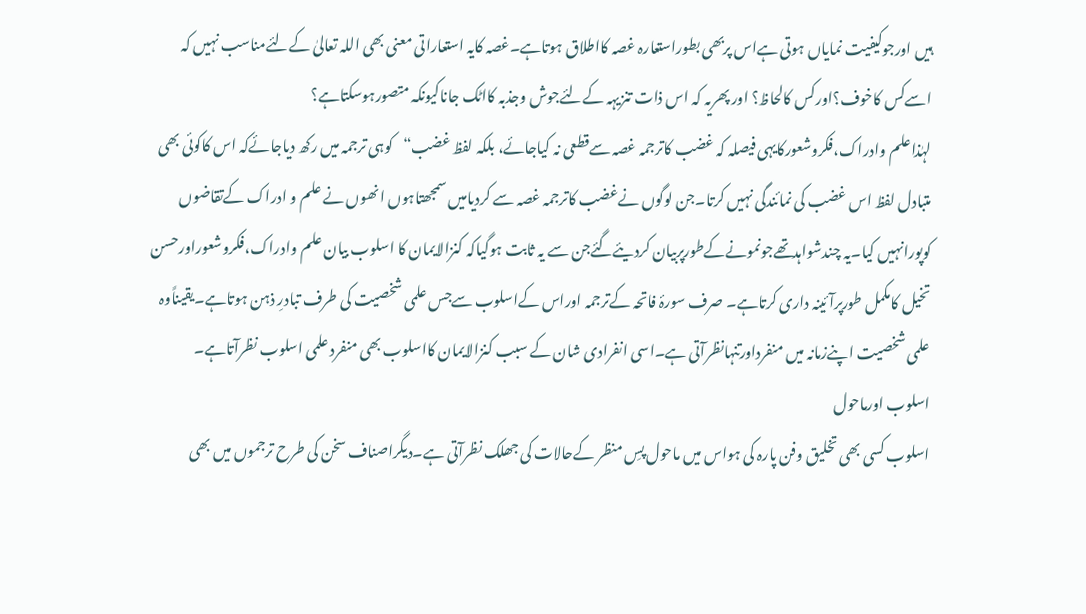ہیں اورجوکیفیت نمایاں ہوتی ہےاس پربھی بطوراستعارہ غصہ کااطلاق ہوتاہے۔غصہ کایہ استعاراتی معنی بھی اللہ تعالیٰ کےلئےمناسب نہیں کہ اسےکس کاخوف؟اورکس کالحاظ؟ اور پھریہ کہ اس ذات تنزیہہ کےلئےجوش وجذبہ کااٹک جاناکیونکہ متصورہوسکتاہے؟
لہٰذاعلم وادراک،فکروشعورکایہی فیصلہ کہ غضب کاترجمہ غصہ سےقطعی نہ کیاجائے، بلکہ لفظ غضب“کوہی ترجمہ میں رکھ دیاجائےکہ اس کاکوئی بھی متبادل لفظ اس غضب کی نمائندگی نہیں کرتا۔جن لوگوں نےغضب کاترجمہ غصہ سے کردیامیں سمجھتاہوں انھوں نے علم و ادراک کےتقاضوں کوپورانہیں کیا۔یہ چندشواہدتھےجونمونےکےطورپربیان کردیئےگئےجن سے یہ ثابت ہوگیاکہ کنزالایمان کا اسلوب بیان علم وادراک،فکروشعوراورحسن تخیل کامکمل طورپرآئینہ داری کرتاہے۔ صرف سورۂ فاتحہ کےترجمہ اوراس کےاسلوب سےجس علمی شخصیت کی طرف تبادرِ ذہن ہوتاہے۔یقیناًوہ علمی شخصیت اپنےزمانہ میں منفرداورتنہانظرآتی ہے۔اسی انفرادی شان کے سبب کنزالایمان کااسلوب بھی منفرد علمی اسلوب نظرآتاہے۔
اسلوب اورماحول
اسلوب کسی بھی تخلیق وفن پارہ کی ہواس میں ماحول پسِ منظر کےحالات کی جھلک نظرآتی ہے۔دیگراصناف سخن کی طرح ترجموں میں بھی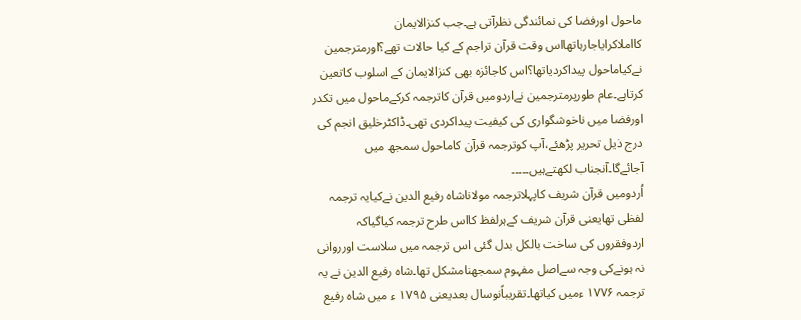ماحول اورفضا کی نمائندگی نظرآتی ہے۔جب کنزالایمان کااملاکرایاجارہاتھااس وقت قرآن تراجم کے کیا حالات تھے؟اورمترجمین نےکیاماحول پیداکردیاتھا؟اس کاجائزہ بھی کنزالایمان کے اسلوب کاتعین کرتاہے۔عام طورپرمترجمین نےاردومیں قرآن کاترجمہ کرکےماحول میں تکدر اورفضا میں ناخوشگواری کی کیفیت پیداکردی تھی۔ڈاکٹرخلیق انجم کی درج ذیل تحریر پڑھئے،آپ کوترجمہ قرآن کاماحول سمجھ میں آجائےگا۔آنجناب لکھتےہیں۔۔۔۔۔
اُردومیں قرآن شریف کاپہلاترجمہ مولاناشاہ رفیع الدین نےکیایہ ترجمہ لفظی تھایعنی قرآن شریف کےہرلفظ کااس طرح ترجمہ کیاگیاکہ اردوفقروں کی ساخت بالکل بدل گئی اس ترجمہ میں سلاست اورروانی نہ ہونےکی وجہ سےاصل مفہوم سمجھنامشکل تھا۔شاہ رفیع الدین نے یہ ترجمہ ۱۷۷۶ ءمیں کیاتھا۔تقریباًنوسال بعدیعنی ۱۷۹۵ ء میں شاہ رفیع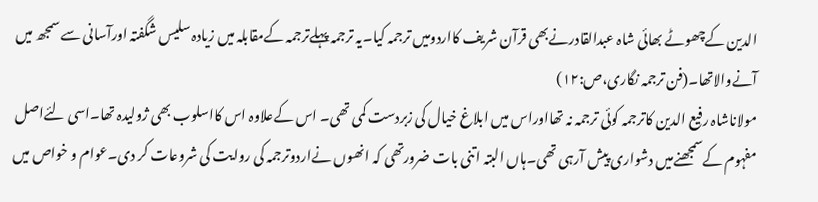الدین کےچھوٹے بھائی شاہ عبدالقادرنےبھی قرآن شریف کااردومیں ترجمہ کیا۔یہ ترجمہ پہلےترجمہ کےمقابلہ میں زیادہ سلیس شگفتہ اورآسانی سے سمجھ میں آنےوالاتھا۔(فن ترجمہ نگاری،ص:۱۲)
مولاناشاہ رفیع الدین کاترجمہ کوئی ترجمہ نہ تھااوراس میں ابلاغ خیال کی زبردست کمی تھی۔ اس کےعلاوہ اس کااسلوب بھی ژولیدہ تھا۔اسی لئےاصل مفہوم کےسمجھنےمیں دشواری پیش آرہی تھی۔ہاں البتہ اتنی بات ضرورتھی کہ انھوں نےاردوترجمہ کی روایت کی شروعات کر دی۔عوام و خواص میں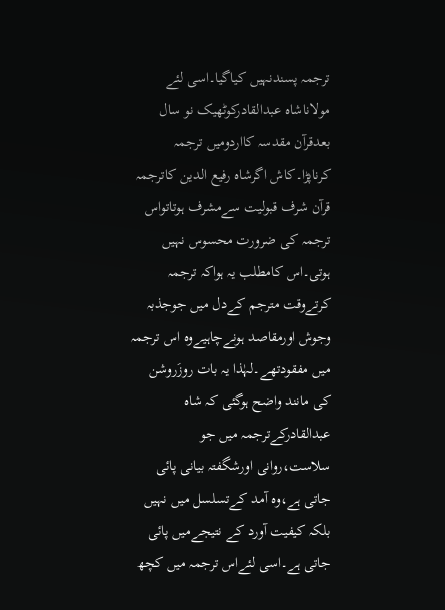ترجمہ پسندنہیں کیاگیا۔اسی لئے مولاناشاہ عبدالقادرکوٹھیک نو سال بعدقرآن مقدسہ کااردومیں ترجمہ کرناپڑا۔کاش اگرشاہ رفیع الدین کاترجمہ قرآن شرف قبولیت سےمشرف ہوتاتواس ترجمہ کی ضرورت محسوس نہیں ہوتی۔اس کامطلب یہ ہواکہ ترجمہ کرتےوقت مترجم کےدل میں جوجذبہ وجوش اورمقاصد ہونےچاہیےوہ اس ترجمہ میں مفقودتھے۔لہٰذا یہ بات روزَروشن کی مانند واضح ہوگئی کہ شاہ عبدالقادرکےترجمہ میں جو سلاست،روانی اورشگفتہ بیانی پائی جاتی ہے،وہ آمد کےتسلسل میں نہیں بلکہ کیفیت آورد کے نتیجےمیں پائی جاتی ہے۔اسی لئےاس ترجمہ میں کچھ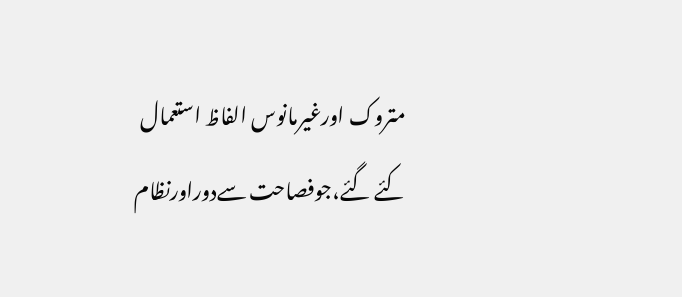متروک اورغیرمانوس الفاظ استعمال کئے گئے،جوفصاحت سےدوراورنظام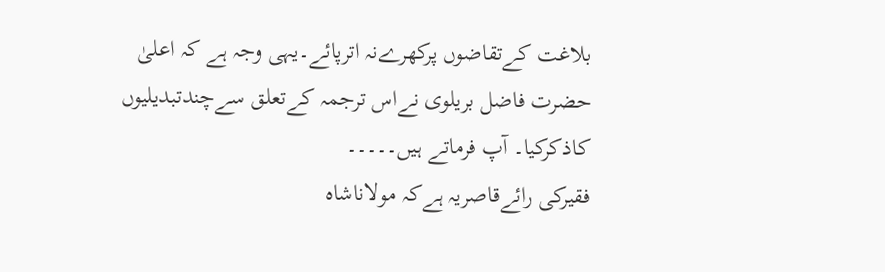بلاغت کےتقاضوں پرکھرےنہ اترپائے۔یہی وجہ ہے کہ اعلیٰ حضرت فاضل بریلوی نےاس ترجمہ کےتعلق سےچندتبدیلیوں کاذکرکیا۔ آپ فرماتے ہیں۔۔۔۔۔
فقیرکی رائےقاصریہ ہےکہ مولاناشاہ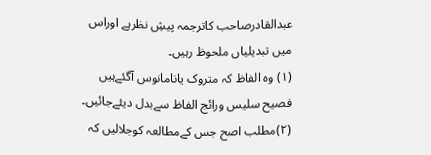عبدالقادرصاحب کاترجمہ پیشِ نظرہے اوراس میں تبدیلیاں ملحوظ رہیں۔
(۱) وہ الفاظ کہ متروک یانامانوس آگئےہیں فصیح سلیس ورائج الفاظ سےبدل دیئےجائیں۔
(۲)مطلب اصح جس کےمطالعہ کوجلالیں کہ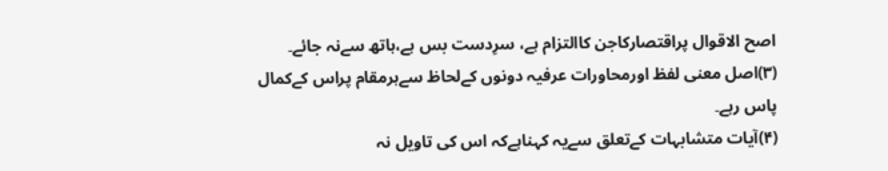اصح الاقوال پراقتصارکاجن کاالتزام ہے، سرِدست بس ہے،ہاتھ سےنہ جائے۔
(۳)اصل معنی لفظ اورمحاورات عرفیہ دونوں کےلحاظ سےہرمقام پراس کےکمال پاس رہے۔
(۴)آیات متشابہات کےتعلق سےیہ کہناہےکہ اس کی تاویل نہ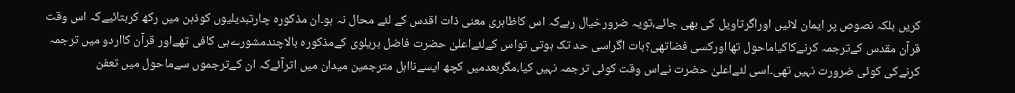کریں بلکہ نصوص پر ایمان لائیں اوراگرتاویل کی بھی جائے،تویہ ضرورخیال رہےکہ اس کاظاہری معنی ذات اقدس کے لئے محال نہ ہو۔ان مذکورہ چارتبدیلیوں کوذہن میں رکھ کربتائیےکہ اس وقت قرآن مقدس کےترجمہ کرنےکاکیاماحول تھااورکسی فضاتھی؟بات اگراسی حد تک ہوتی تواس کےلئےاعلیٰ حضرت فاضل بریلوی کےمذکورہ بالاچندمشورےہی کافی تھےاور قرآن کااردو میں ترجمہ کرنےکی کوئی ضرورت نہیں تھی۔اسی لئےاعلیٰ حضرت نےاس وقت کوئی ترجمہ نہیں کیا،مگربعدمیں کچھ ایسےنااہل مترجمین میدان میں اترآئےکہ ان کےترجموں سےماحول میں تعفن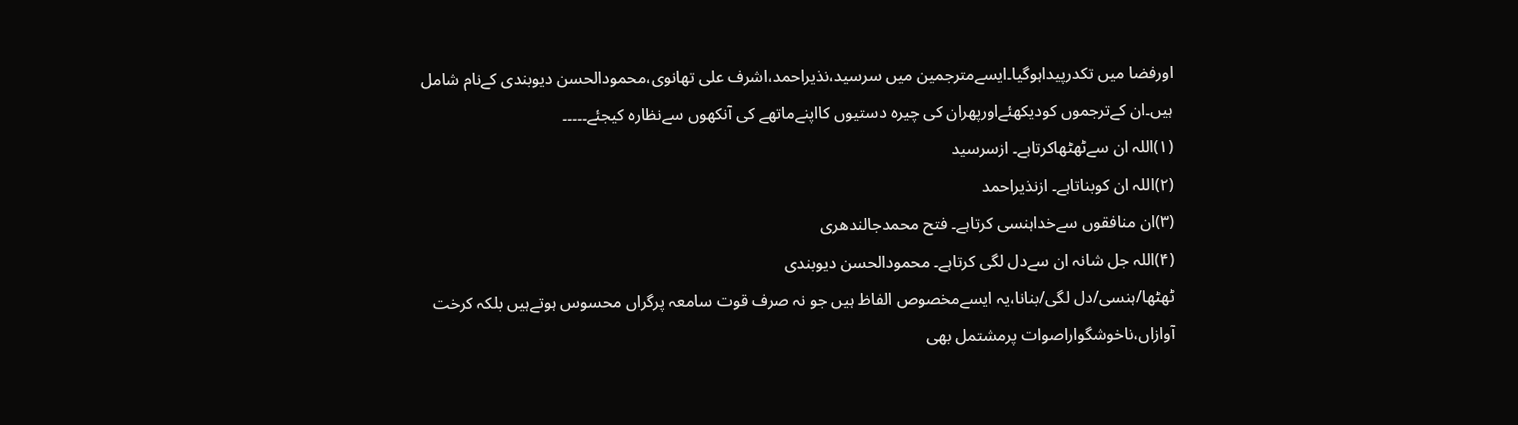اورفضا میں تکدرپیداہوگیا۔ایسےمترجمین میں سرسید،نذیراحمد،اشرف علی تھانوی،محمودالحسن دیوبندی کےنام شامل ہیں۔ان کےترجموں کودیکھئےاورپھران کی چیرہ دستیوں کااپنےماتھے کی آنکھوں سےنظارہ کیجئے۔۔۔۔۔
(۱)اللہ ان سےٹھٹھاکرتاہے۔ ازسرسید
(۲)اللہ ان کوبناتاہے۔ ازنذیراحمد
(۳)ان منافقوں سےخداہنسی کرتاہے۔ فتح محمدجالندھری
(۴)اللہ جل شانہ ان سےدل لگی کرتاہے۔ محمودالحسن دیوبندی
ٹھٹھا/ہنسی/دل لگی/بنانا،یہ ایسےمخصوص الفاظ ہیں جو نہ صرف قوت سامعہ پرگراں محسوس ہوتےہیں بلکہ کرخت آوازاں،ناخوشگواراصوات پرمشتمل بھی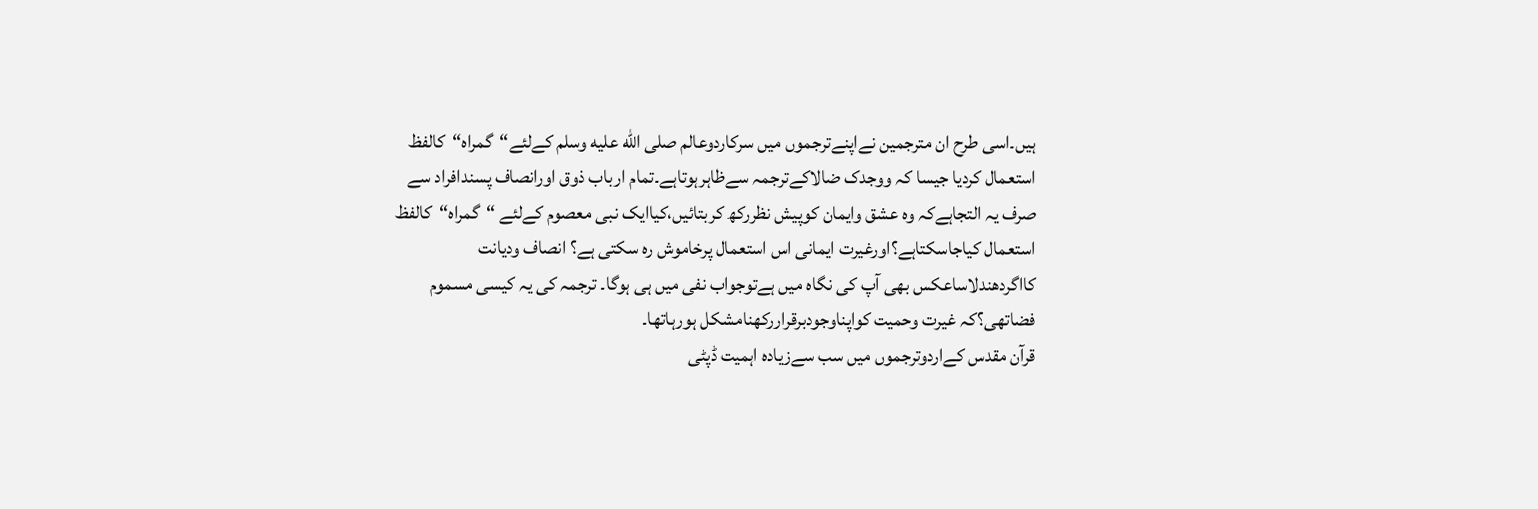ہیں۔اسی طرح ان مترجمین نےاپنےترجموں میں سرکاردوعالم صلى الله عليه وسلم کےلئے“گمراہ“کالفظ استعمال کردیا جیسا کہ ووجدک ضالاکےترجمہ سےظاہرہوتاہے۔تمام ارباب ذوق اورانصاف پسندافراد سے صرف یہ التجاہےکہ وہ عشق وایمان کوپیش نظررکھ کربتائیں،کیاایک نبی معصوم کےلئے “گمراہ“کالفظ استعمال کیاجاسکتاہے؟اورغیرت ایمانی اس استعمال پرخاموش رہ سکتی ہے؟ انصاف ودیانت کااگردھندلاساعکس بھی آپ کی نگاہ میں ہےتوجواب نفی میں ہی ہوگا۔ ترجمہ کی یہ کیسی مسموم فضاتھی؟کہ غیرت وحمیت کواپناوجودبرقراررکھنامشکل ہورہاتھا۔
قرآن مقدس کےاردوترجموں میں سب سےزیادہ اہمیت ڈپٹی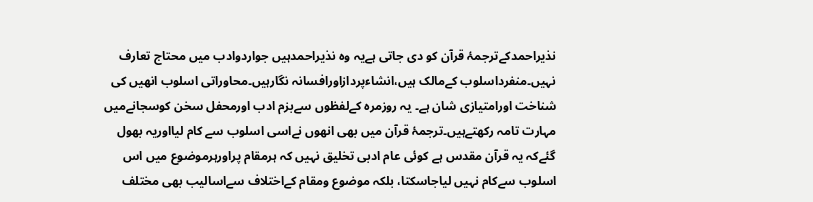نذیراحمدکےترجمۂ قرآن کو دی جاتی ہےیہ وہ نذیراحمدہیں جواردوادب میں محتاج تعارف نہیں۔منفرداسلوب کےمالک ہیں،انشاءپردازاورافسانہ نگارہیں۔محاوراتی اسلوب انھیں کی شناخت اورامتیازی شان ہے۔ یہ روزمرہ کےلفظوں سےبزم ادب اورمحفل سخن کوسجانےمیں مہارت تامہ رکھتےہیں۔ترجمۂ قرآن میں بھی انھوں نےاسی اسلوب سے کام لیااوریہ بھول گئےکہ یہ قرآن مقدس ہے کوئی عام ادبی تخلیق نہیں کہ ہرمقام پراورہرموضوع میں اس اسلوب سےکام نہیں لیاجاسکتا، بلکہ موضوع ومقام کےاختلاف سےاسالیب بھی مختلف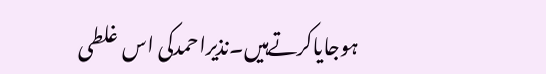ہوجایاکرتےہیں۔نذیراحمدکی اس غلطی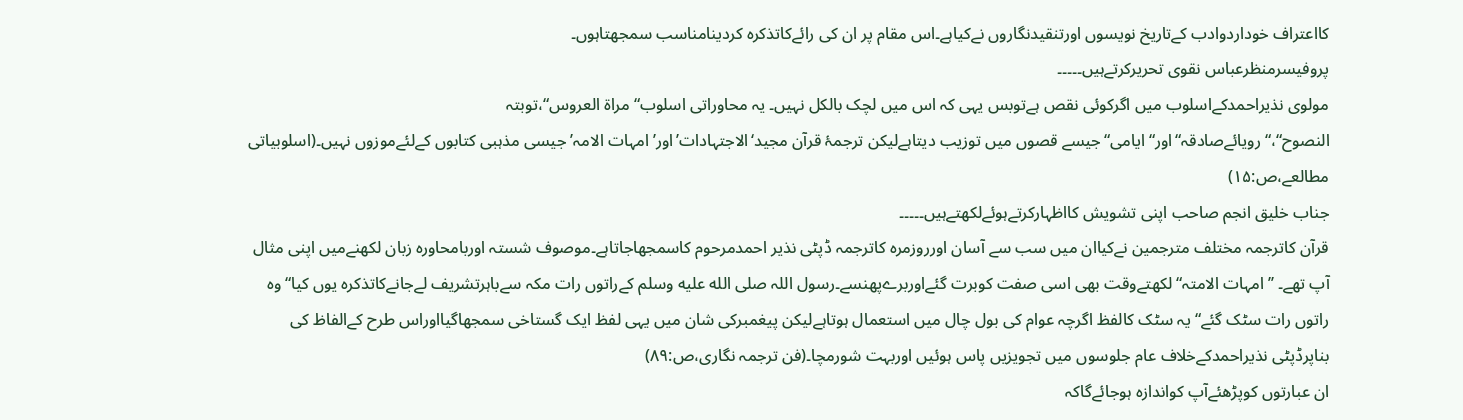کااعتراف خوداردوادب کےتاریخ نویسوں اورتنقیدنگاروں نےکیاہے۔اس مقام پر ان کی رائےکاتذکرہ کردینامناسب سمجھتاہوں۔
پروفیسرمنظرعباس نقوی تحریرکرتےہیں۔۔۔۔۔
مولوی نذیراحمدکےاسلوب میں اگرکوئی نقص ہےتوبس یہی کہ اس میں لچک بالکل نہیں۔ یہ محاوراتی اسلوب“مراۃ العروس“،توبتہ النصوح“،“رویائےصادقہ“اور“ایامی“جیسے قصوں میں توزیب دیتاہےلیکن ترجمۂ قرآن مجید‘الاجتہادات’اور’امہات الامہ’جیسی مذہبی کتابوں کےلئےموزوں نہیں۔(اسلوبیاتی مطالعے،ص:۱۵)
جناب خلیق انجم صاحب اپنی تشویش کااظہارکرتےہوئےلکھتےہیں۔۔۔۔۔
قرآن کاترجمہ مختلف مترجمین نےکیاان میں سب سے آسان اورروزمرہ کاترجمہ ڈپٹی نذیر احمدمرحوم کاسمجھاجاتاہے۔موصوف شستہ اوربامحاورہ زبان لکھنےمیں اپنی مثال آپ تھے۔ ’’امہات الامتہ“لکھتےوقت بھی اسی صفت کوبرت گئےاوربرےپھنسے۔رسول اللہ صلى الله عليه وسلم کےراتوں رات مکہ سےباہرتشریف لےجانےکاتذکرہ یوں کیا“وہ راتوں رات سٹک گئے“ یہ سٹک کالفظ اگرچہ عوام کی بول چال میں استعمال ہوتاہےلیکن پیغمبرکی شان میں یہی لفظ ایک گستاخی سمجھاگیااوراس طرح کےالفاظ کی بناپرڈپٹی نذیراحمدکےخلاف عام جلوسوں میں تجویزیں پاس ہوئیں اوربہت شورمچا۔(فن ترجمہ نگاری،ص:۸۹)
ان عبارتوں کوپڑھئےآپ کواندازہ ہوجائےگاکہ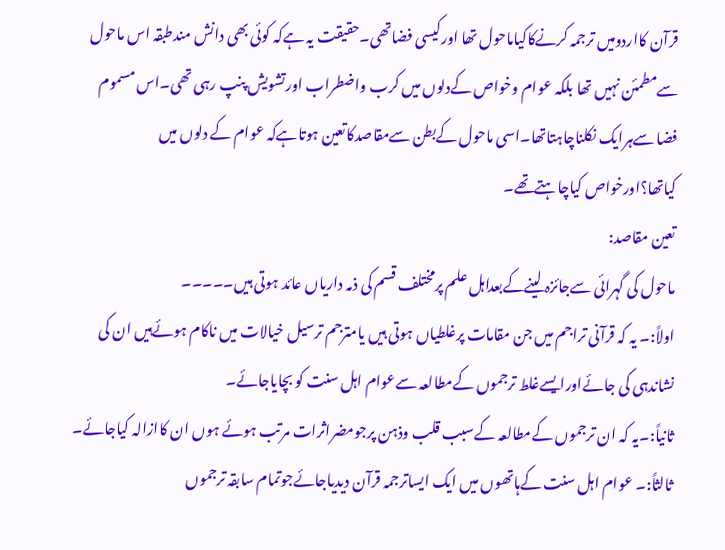قرآن کااردومیں ترجمہ کرنےکاکیاماحول تھا اورکیسی فضاتھی۔حقیقت یہ ہےکہ کوئی بھی دانش مندطبقہ اس ماحول سےمطمئن نہیں تھا بلکہ عوام وخواص کےدلوں میں کرب واضطراب اورتشویش پنپ رہی تھی۔اس مسموم فضا سےہرایک نکلناچاہتاتھا۔اسی ماحول کےبطن سےمقاصدکاتعین ہوتاہےکہ عوام کے دلوں میں کیاتھا؟اورخواص کیاچاہتےتھے۔
تعین مقاصد:
ماحول کی گہرائی سےجائزہ لینےکےبعداہل علم پرمختلف قسم کی ذمہ داریاں عائد ہوتی ہیں۔۔۔۔۔
اولاً:۔ یہ کہ قرآنی تراجم میں جن مقامات پرغلطیاں ہوتی ہیں یامترجم ترسیل خیالات میں ناکام ہوئےہیں ان کی نشاندہی کی جائےاورایسےغلط ترجموں کےمطالعہ سےعوام اہل سنت کو بچایاجائے۔
ثانیاً:۔یہ کہ ان ترجموں کےمطالعہ کےسبب قلب وذہن پرجومضراثرات مرتب ہوئے ہوں ان کاازالہ کیاجائے۔
ثالثاً:۔ عوام اہل سنت کےہاتھوں میں ایک ایساترجمہ قرآن دیدیاجائےجوتمام سابقہ ترجموں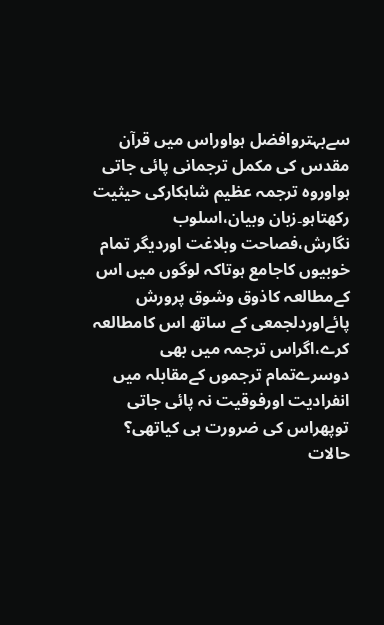سےبہتروافضل ہواوراس میں قرآن مقدس کی مکمل ترجمانی پائی جاتی ہواوروہ ترجمہ عظیم شاہکارکی حیثیت رکھتاہو۔زبان وبیان،اسلوب نگارش،فصاحت وبلاغت اوردیگر تمام خوبیوں کاجامع ہوتاکہ لوگوں میں اس کےمطالعہ کاذوق وشوق پرورش پائےاوردلجمعی کے ساتھ اس کامطالعہ کرے،اگراس ترجمہ میں بھی دوسرےتمام ترجموں کےمقابلہ میں انفرادیت اورفوقیت نہ پائی جاتی توپھراس کی ضرورت ہی کیاتھی؟
حالات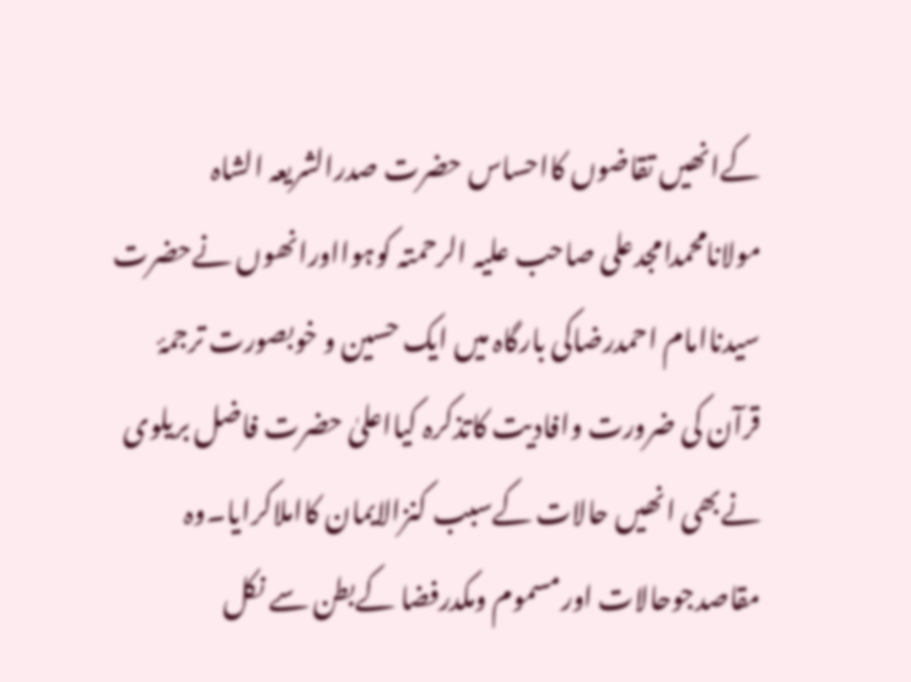کےانھیں تقاضوں کااحساس حضرت صدرالشریعہ الشاہ مولانامحمدامجدعلی صاحب علیہ الرحمتہ کوہوااورانھوں نےحضرت سیدناامام احمدرضاکی بارگاہ میں ایک حسین و خوبصورت ترجمۂ قرآن کی ضرورت وافادیت کاتذکرہ کیااعلیٰ حضرت فاضل بریلوی نےبھی انھیں حالات کےسبب کنزالایمان کااملاکرایا۔وہ مقاصدجوحالات اورمسموم ومکدرفضا کےبطن سے نکل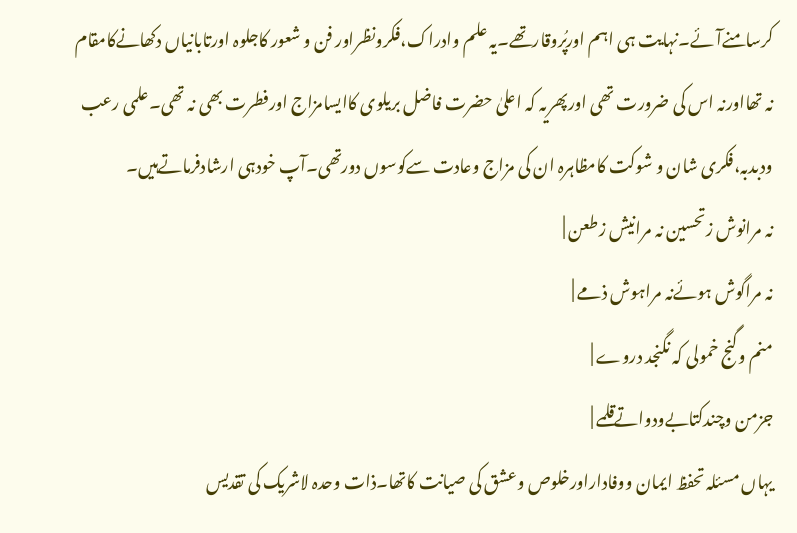کرسامنےآئے۔نہایت ہی اہم اورپُروقارتھے۔یہ علم وادراک،فکرونظراور فن و شعور کاجلوہ اورتابانیاں دکھانےکامقام نہ تھااورنہ اس کی ضرورت تھی اورپھریہ کہ اعلیٰ حضرت فاضل بریلوی کاایسامزاج اورفطرت بھی نہ تھی۔علمی رعب ودبدبہ،فکری شان و شوکت کامظاہرہ ان کی مزاج وعادت سےکوسوں دورتھی۔آپ خودہی ارشادفرماتےہیں۔
نہ مرانوش زتحسین نہ مرانیش زطعن |
نہ مراگوش ہوئےنہ مراہوش ذمے |
منم وگنج خمولی کہ نگنجد دروے |
جزمن وچندکتابےودواتےقلمے |
یہاں مسئلہ تحفظ ایمان ووفاداراورخلوص وعشق کی صیانت کاتھا۔ذات وحدہ لاشریک کی تقدیس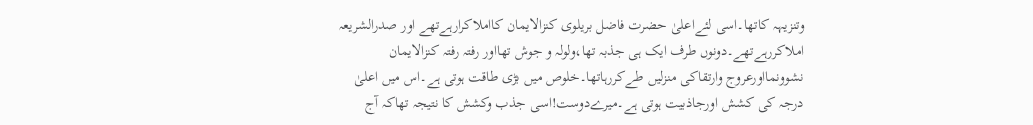وتنزیہہ کاتھا۔اسی لئےاعلیٰ حضرت فاضل بریلوی کنزالایمان کااملاکرارہےتھے اور صدرالشریعہ املاکررہےتھے۔دونوں طرف ایک ہی جذبہ تھا،ولولہ و جوش تھااور رفتہ رفتہ کنزالایمان نشوونمااورعروج وارتقاکی منزلیں طےکررہاتھا۔خلوص میں بڑی طاقت ہوتی ہے۔اس میں اعلیٰ درجہ کی کشش اورجاذبیت ہوتی ہے۔میرےدوست!اسی جذب وکشش کا نتیجہ تھاکہ آج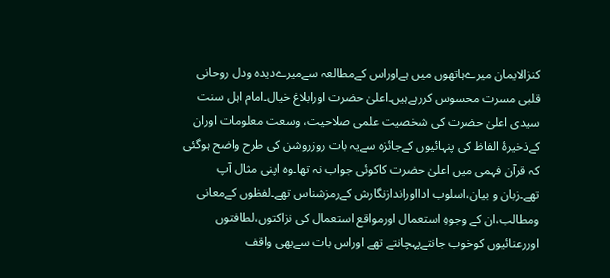کنزالایمان میرےہاتھوں میں ہےاوراس کےمطالعہ سےمیرےدیدہ ودل روحانی قلبی مسرت محسوس کررہےہیں۔اعلیٰ حضرت اورابلاغ خیال۔امام اہل سنت سیدی اعلیٰ حضرت کی شخصیت علمی صلاحیت، وسعت معلومات اوران کےذخیرۂ الفاظ کی پنہائیوں کےجائزہ سےیہ بات روزروشن کی طرح واضح ہوگئی کہ قرآن فہمی میں اعلیٰ حضرت کاکوئی جواب نہ تھا۔وہ اپنی مثال آپ تھے۔زبان و بیان،اسلوب ادااوراندازنگارش کےرمزشناس تھے۔لفظوں کےمعانی ومطالب،ان کے وجوہِ استعمال اورمواقع استعمال کی نزاکتوں،لطافتوں اوررعنائیوں کوخوب جانتےپہچانتے تھے اوراس بات سےبھی واقف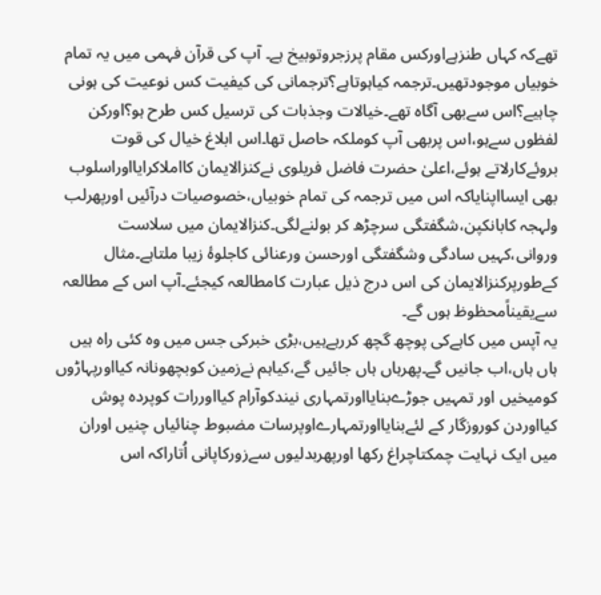تھےکہ کہاں طنزہےاورکس مقام پرزجروتوبیخ ہے۔ آپ کی قرآن فہمی میں یہ تمام خوبیاں موجودتھیں۔ترجمہ کیاہوتاہے؟ترجمانی کی کیفیت کس نوعیت کی ہونی چاہیے؟اس سےبھی آگاہ تھے۔خیالات وجذبات کی ترسیل کس طرح ہو؟اورکن لفظوں سےہو،اس پربھی آپ کوملکہ حاصل تھا۔اس ابلاغ خیال کی قوت بروئےکارلاتے ہوئے،اعلیٰ حضرت فاضل فریلوی نےکنزالایمان کااملاکرایااوراسلوب بھی ایسااپنایاکہ اس میں ترجمہ کی تمام خوبیاں،خصوصیات درآئیں اورپھرلب ولہجہ کابانکپن،شگفتگی سرچڑھ کر بولنےلگی۔کنزالایمان میں سلاست وروانی،کہیں سادگی وشگفتگی اورحسن ورعنائی کاجلوۂ زیبا ملتاہے۔مثال کےطورپرکنزالایمان کی اس درج ذیل عبارت کامطالعہ کیجئے۔آپ اس کے مطالعہ سےیقیناًمحظوظ ہوں گے۔
یہ آپس میں کاہےکی پوچھ گچھ کررہےہیں،بڑی خبرکی جس میں وہ کئی راہ ہیں ہاں ہاں،اب جانیں گے۔پھرہاں ہاں جائیں گے،کیاہم نےزمین کوبچھونانہ کیااورپہاڑوں کومیخیں اور تمہیں جوڑےبنایااورتمہاری نیندکوآرام کیااوررات کوپردہ پوش کیااوردن کوروزگار کے لئےبنایااورتمہارےاوپرسات مضبوط چنائیاں چنیں اوران میں ایک نہایت چمکتاچراغ رکھا اورپھربدلیوں سےزورکاپانی اُتاراکہ اس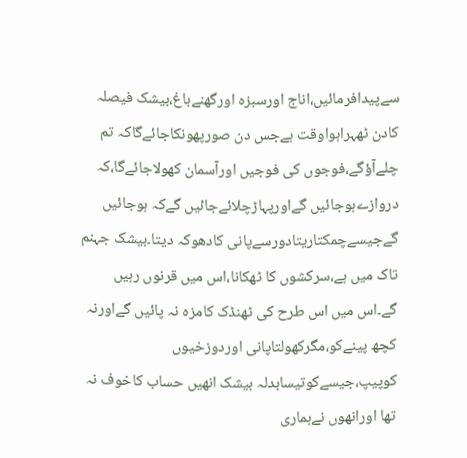سےپیدافرمائیں،اناج اورسبزہ اورگھنےباغ،بیشک فیصلہ کادن ٹھہراہواوقت ہےجس دن صورپھونکاجائےگاکہ تم چلےآؤگے،فوجوں کی فوجیں اورآسمان کھولاجائےگا،کہ دروازےہوجائیں گےاورپہاڑچلائےجائیں گےکہ ہوجائیں گےجیسےچمکتاریتادورسےپانی کادھوکہ دیتا۔بیشک جہنم تاک میں ہے،سرکشوں کا ٹھکانا،اس میں قرنوں رہیں گے۔اس میں اس طرح کی ٹھنڈک کامزہ نہ پائیں گےاورنہ کچھ پینےکو،مگرکھولتاپانی اوردوزخیوں کوپیپ،جیسےکوتیسابدلہ بیشک انھیں حساب کاخوف نہ تھا اورانھوں نےہماری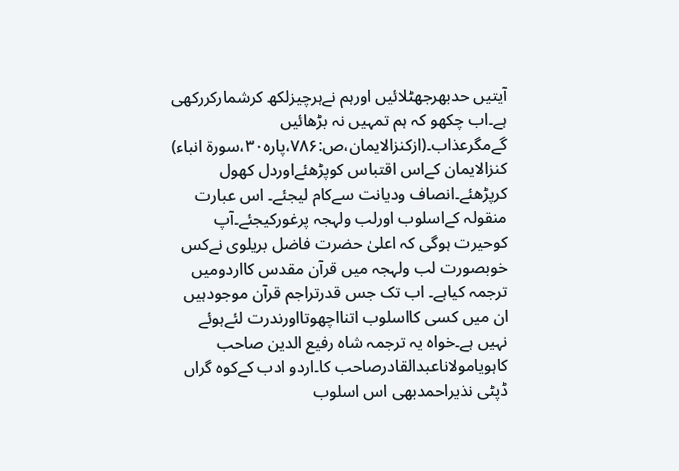آیتیں حدبھرجھٹلائیں اورہم نےہرچیزلکھ کرشمارکررکھی ہے۔اب چکھو کہ ہم تمہیں نہ بڑھائیں گےمگرعذاب۔(ازکنزالایمان،ص:۷۸۶،پارہ۳۰،سورۃ انباء)
کنزالایمان کےاس اقتباس کوپڑھئےاوردل کھول کرپڑھئے۔انصاف ودیانت سےکام لیجئے۔ اس عبارت منقولہ کےاسلوب اورلب ولہجہ پرغورکیجئے۔آپ کوحیرت ہوگی کہ اعلیٰ حضرت فاضل بریلوی نےکس خوبصورت لب ولہجہ میں قرآن مقدس کااردومیں ترجمہ کیاہے۔ اب تک جس قدرتراجم قرآن موجودہیں ان میں کسی کااسلوب اتنااچھوتااورندرت لئےہوئے نہیں ہے۔خواہ یہ ترجمہ شاہ رفیع الدین صاحب کاہویامولاناعبدالقادرصاحب کا۔اردو ادب کےکوہ گراں ڈپٹی نذیراحمدبھی اس اسلوب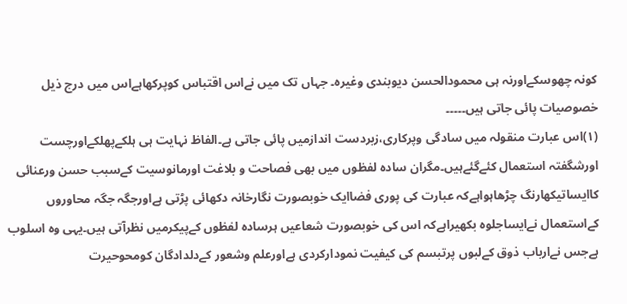کونہ چھوسکےاورنہ ہی محمودالحسن دیوبندی وغیرہ۔ جہاں تک میں نےاس اقتباس کوپرکھاہےاس میں درج ذیل خصوصیات پائی جاتی ہیں۔۔۔۔۔
(۱)اس عبارت منقولہ میں سادگی وپرکاری،زبردست اندازمیں پائی جاتی ہے۔الفاظ نہایت ہی ہلکےپھلکےاورچست اورشگفتہ استعمال کئےگئےہیں۔مگران سادہ لفظوں میں بھی فصاحت و بلاغت اورمانوسیت کےسبب حسن ورعنائی کاایساتیکھارنگ چڑھاہواہےکہ عبارت کی پوری فضاایک خوبصورت نگارخانہ دکھائی پڑتی ہےاورجگہ جگہ محاوروں کےاستعمال نےایساجلوہ بکھیراہےکہ اس کی خوبصورت شعاعیں ہرسادہ لفظوں کےپیکرمیں نظرآتی ہیں۔یہی وہ اسلوب ہےجس نےارباب ذوق کےلبوں پرتبسم کی کیفیت نمودارکردی ہےاورعلم وشعور کےدلدادگان کومحوحیرت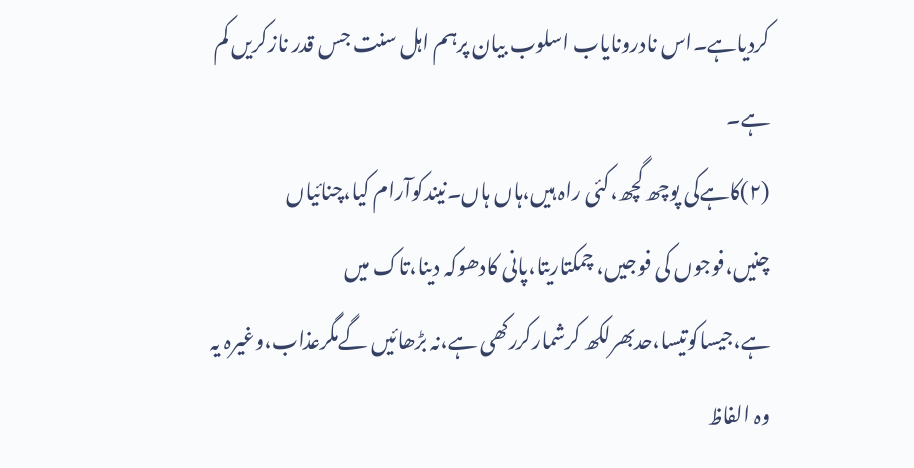کردیاہے۔اس نادرونایاب اسلوب بیان پرہم اہل سنت جس قدر نازکریں کم ہے۔
(۲)کاہےکی پوچھ گچھ،کئی راہ ہیں،ہاں ہاں۔نیندکوآرام کیا،چنائیاں چنیں،فوجوں کی فوجیں، چمکتاریتا،پانی کادھوکہ دینا،تاک میں ہے،جیساکوتیسا،حدبھرلکھ کرشمارکررکھی ہے،نہ بڑھائیں گےمگرعذاب،وغیرہ یہ وہ الفاظ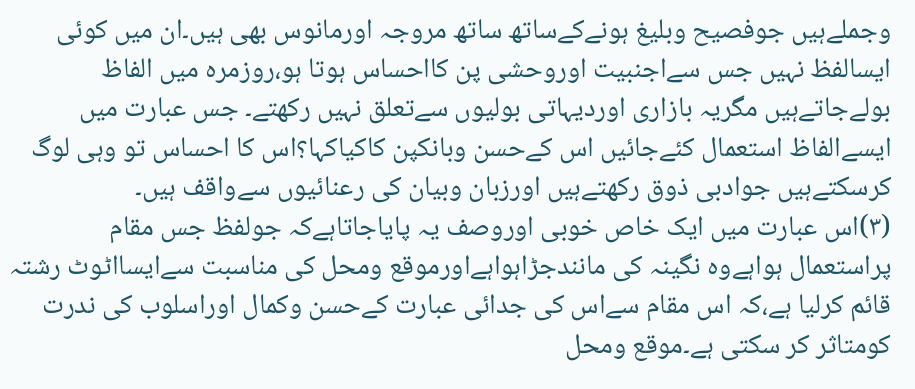وجملےہیں جوفصیح وبلیغ ہونےکےساتھ ساتھ مروجہ اورمانوس بھی ہیں۔ان میں کوئی ایسالفظ نہیں جس سےاجنبیت اوروحشی پن کااحساس ہوتا ہو،روزمرہ میں الفاظ بولےجاتےہیں مگریہ بازاری اوردیہاتی بولیوں سےتعلق نہیں رکھتے۔ جس عبارت میں ایسےالفاظ استعمال کئےجائیں اس کےحسن وبانکپن کاکیاکہا؟اس کا احساس تو وہی لوگ کرسکتےہیں جوادبی ذوق رکھتےہیں اورزبان وبیان کی رعنائیوں سےواقف ہیں۔
(۳)اس عبارت میں ایک خاص خوبی اوروصف یہ پایاجاتاہےکہ جولفظ جس مقام پراستعمال ہواہےوہ نگینہ کی مانندجڑاہواہےاورموقع ومحل کی مناسبت سےایسااٹوٹ رشتہ قائم کرلیا ہے،کہ اس مقام سےاس کی جدائی عبارت کےحسن وکمال اوراسلوب کی ندرت کومتاثر کر سکتی ہے۔موقع ومحل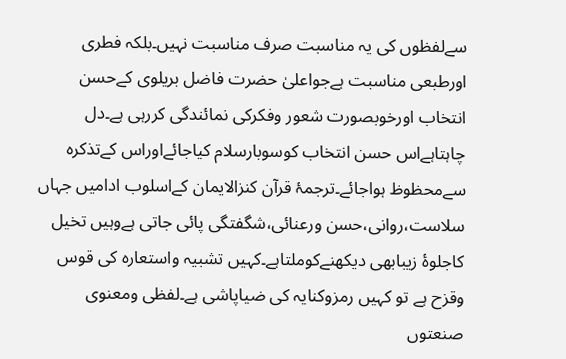سےلفظوں کی یہ مناسبت صرف مناسبت نہیں۔بلکہ فطری اورطبعی مناسبت ہےجواعلیٰ حضرت فاضل بریلوی کےحسن انتخاب اورخوبصورت شعور وفکرکی نمائندگی کررہی ہے۔دل چاہتاہےاس حسن انتخاب کوسوبارسلام کیاجائےاوراس کےتذکرہ سےمحظوظ ہواجائے۔ترجمۂ قرآن کنزالایمان کےاسلوب ادامیں جہاں سلاست،روانی،حسن ورعنائی،شگفتگی پائی جاتی ہےوہیں تخیل کاجلوۂ زیبابھی دیکھنےکوملتاہے۔کہیں تشبیہ واستعارہ کی قوس وقزح ہے تو کہیں رمزوکنایہ کی ضیاپاشی ہے۔لفظی ومعنوی صنعتوں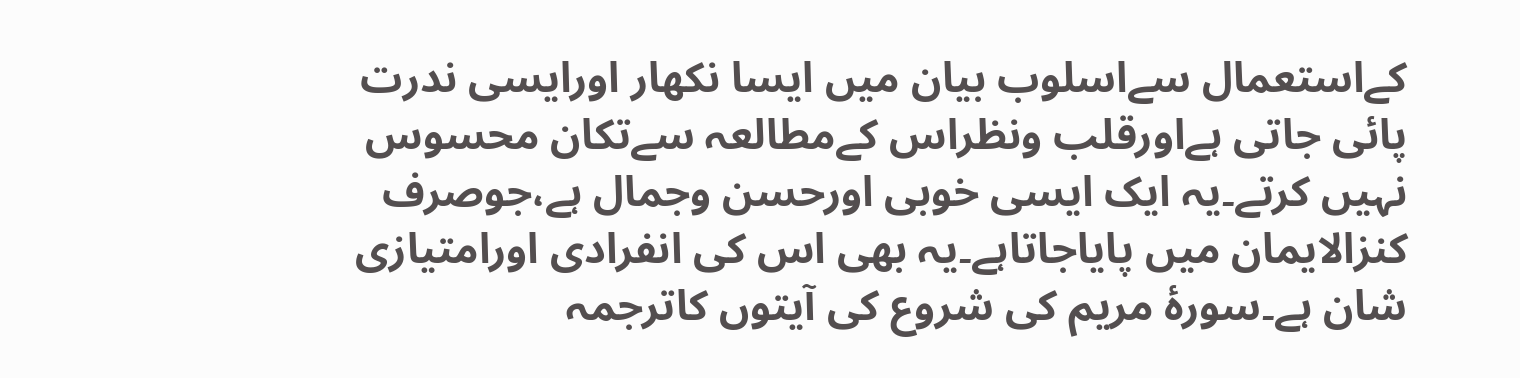کےاستعمال سےاسلوب بیان میں ایسا نکھار اورایسی ندرت پائی جاتی ہےاورقلب ونظراس کےمطالعہ سےتکان محسوس نہیں کرتے۔یہ ایک ایسی خوبی اورحسن وجمال ہے،جوصرف کنزالایمان میں پایاجاتاہے۔یہ بھی اس کی انفرادی اورامتیازی شان ہے۔سورۂ مریم کی شروع کی آیتوں کاترجمہ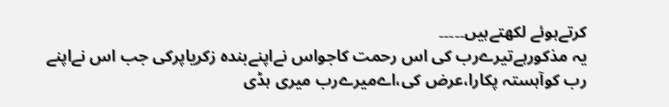کرتےہوئے لکھتےہیں۔۔۔۔۔
یہ مذکورہےتیرےرب کی اس رحمت کاجواس نےاپنےبندہ زکریاپرکی جب اس نےاپنے رب کوآہستہ پکارا،عرض کی،اےمیرےرب میری ہڈی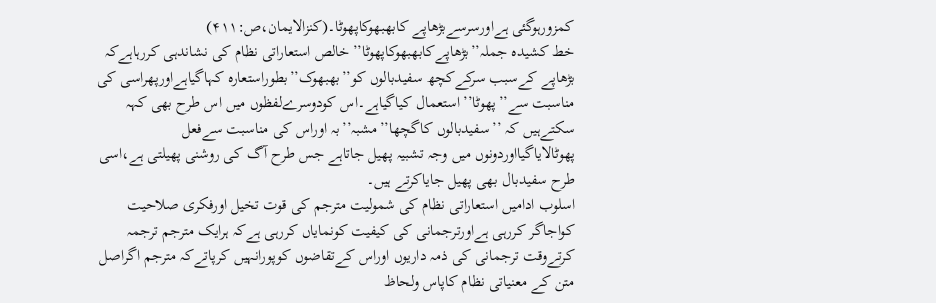کمزورہوگئی ہےاورسرسےبڑھاپے کابھبھوکاپھوٹا۔(کنزالایمان،ص:۴۱۱)
خط کشیدہ جملہ’’بڑھاپےکابھبھوکاپھوٹا’’خالص استعاراتی نظام کی نشاندہی کررہاہےکہ بڑھاپے کےسبب سرکےکچھ سفیدبالوں کو’’بھبھوک’’بطوراستعارہ کہاگیاہےاورپھراسی کی مناسبت سے’’پھوٹا’’استعمال کیاگیاہے۔اس کودوسرےلفظوں میں اس طرح بھی کہہ سکتےہیں کہ ’’سفیدبالوں کاگچھا’’مشبہ’’بہ اوراس کی مناسبت سےفعل پھوٹالایاگیااوردونوں میں وجہ تشبیہ پھیل جاتاہے جس طرح آگ کی روشنی پھیلتی ہے،اسی طرح سفیدبال بھی پھیل جایاکرتے ہیں۔
اسلوب ادامیں استعاراتی نظام کی شمولیت مترجم کی قوت تخیل اورفکری صلاحیت کواجاگر کررہی ہےاورترجمانی کی کیفیت کونمایاں کررہی ہےکہ ہرایک مترجم ترجمہ کرتےوقت ترجمانی کی ذمہ داریوں اوراس کےتقاضوں کوپورانہیں کرپاتےکہ مترجم اگراصل متن کے معنیاتی نظام کاپاس ولحاظ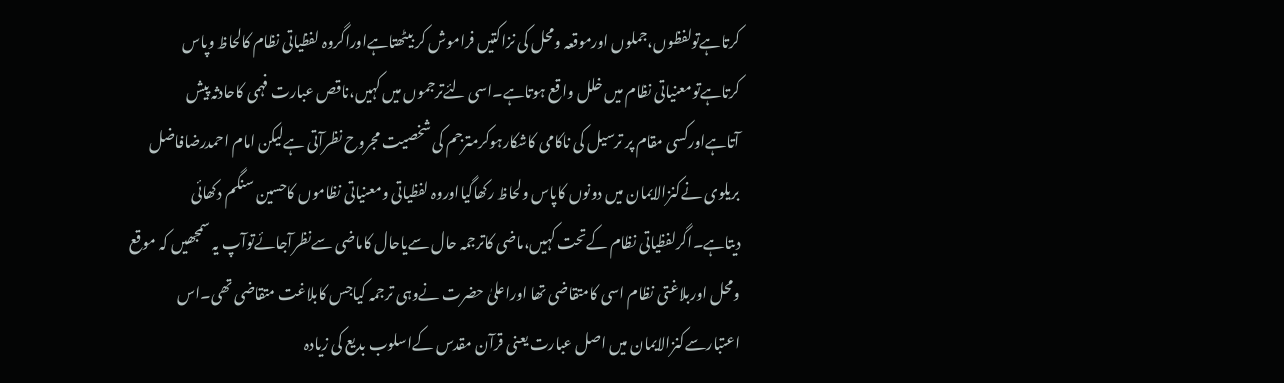کرتاہےتولفظوں،جملوں اورموقعہ ومحل کی نزاکتیں فراموش کر بیٹھتاہےاوراگروہ لفظیاتی نظام کالحاظ وپاس کرتاہےتومعنیاتی نظام میں خلل واقع ہوتاہے۔اسی لئےترجموں میں کہیں،ناقص عبارت فہمی کاحادثہ پیش آتاہےاورکسی مقام پر ترسیل کی ناکامی کاشکارہوکرمترجم کی شخصیت مجروح نظرآتی ہےلیکن امام احمدرضافاضل بریلوی نےکنزالایمان میں دونوں کاپاس ولحاظ رکھاگیااوروہ لفظیاتی ومعنیاتی نظاموں کاحسین سنگم دکھائی دیتاہے۔اگرلفظیاتی نظام کےتحت کہیں،ماضی کاترجمہ حال سےیاحال کاماضی سےنظرآجائےتوآپ یہ سمجھیں کہ موقع ومحل اوربلاغتی نظام اسی کامتقاضی تھا اوراعلیٰ حضرت نےوہی ترجمہ کیاجس کابلاغت متقاضی تھی۔اس اعتبارسےکنزالایمان میں اصل عبارت یعنی قرآن مقدس کےاسلوب بدیع کی زیادہ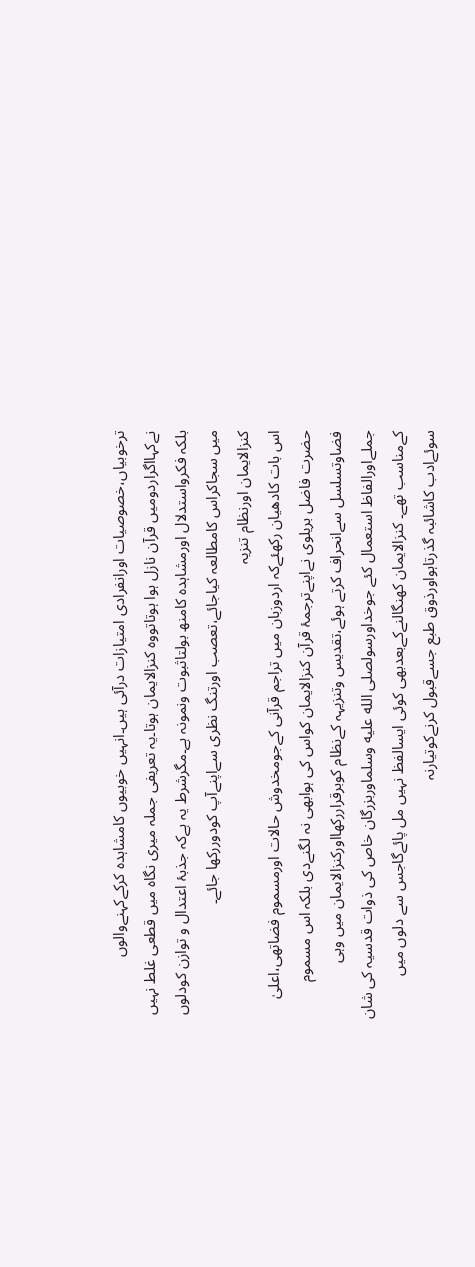ترخوبیاں،خصوصیات اورانفرادی امتیازات درآئی ہیں۔انہیں خوبیوں کامشاہدہ کرکےکہنےوالوں نےکہااگراردومیں قرآن نازل ہوا ہوتاتووہ کنزالایمان ہوتا۔یہ تعریفی جملہ میری نگاہ میں قطعی غلط نہیں بلکہ فکرواستدلال اورمشاہدہ کامنھ بولتاثبوت ونمونہ ہے۔مگرشرط یہ ہےکہ جذبۂ اعتدال و توازن کودلوں میں سجاکراس کامطالعہ کیاجائے،تعصب اورتنگ نظری سےاپنےآپ کودوررکھا جائے۔
کنزالایمان اورنظام تنزیہ
اس بات کادھیان رکھئےکہ اردوزبان میں تراجم قرآنی کےجومخدوش حالات اورمسموم فضاتھی،اعلیٰ حضرت فاضل بریلوی نےاپنےترجمۂ قرآن کنزالایمان کواس کی ہوابھی نہ لگنےدی بلکہ اس مسموم فضاوتسلسل سےانحراف کرتے ہوئے،تقدیس وتنزیہہ کےنظام کوبرقراررکھااورکنزالایمان میں وہی جملےاورالفاظ استعمال کئے جوخداورسولصلى الله عليه وسلماوربزرگان خاص کی ذوات قدسیہ کی شان کےمناسب تھے۔ کنزالایمان کھنگالنےکےبعدبھی کوئی ایسالفظ نہیں مل پائےگاجس سے دلوں میں سوئےادب کاشائبہ گذرتاہواورذوق طبع جسےقبول کرنےکوتیارنہ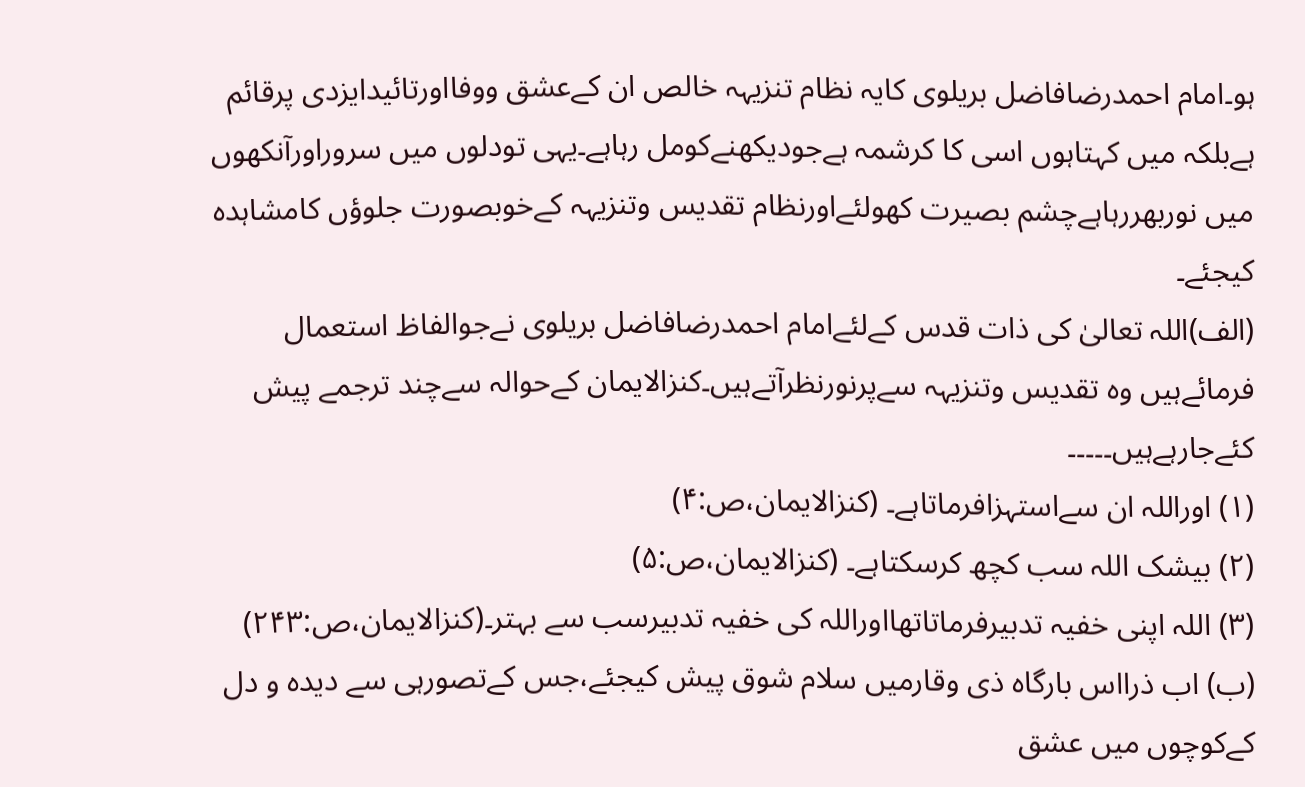ہو۔امام احمدرضافاضل بریلوی کایہ نظام تنزیہہ خالص ان کےعشق ووفااورتائیدایزدی پرقائم ہےبلکہ میں کہتاہوں اسی کا کرشمہ ہےجودیکھنےکومل رہاہے۔یہی تودلوں میں سروراورآنکھوں میں نوربھررہاہےچشم بصیرت کھولئےاورنظام تقدیس وتنزیہہ کےخوبصورت جلوؤں کامشاہدہ کیجئے۔
(الف)اللہ تعالیٰ کی ذات قدس کےلئےامام احمدرضافاضل بریلوی نےجوالفاظ استعمال فرمائےہیں وہ تقدیس وتنزیہہ سےپرنورنظرآتےہیں۔کنزالایمان کےحوالہ سےچند ترجمے پیش کئےجارہےہیں۔۔۔۔۔
(۱) اوراللہ ان سےاستہزافرماتاہے۔ (کنزالایمان،ص:۴)
(۲) بیشک اللہ سب کچھ کرسکتاہے۔ (کنزالایمان،ص:۵)
(۳) اللہ اپنی خفیہ تدبیرفرماتاتھااوراللہ کی خفیہ تدبیرسب سے بہتر۔(کنزالایمان،ص:۲۴۳)
(ب) اب ذرااس بارگاہ ذی وقارمیں سلام شوق پیش کیجئے،جس کےتصورہی سے دیدہ و دل کےکوچوں میں عشق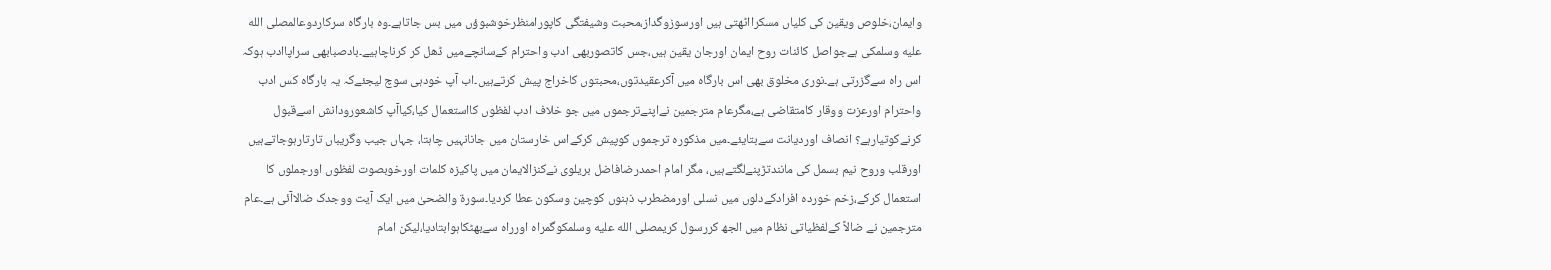وایمان،خلوص ویقین کی کلیاں مسکرااٹھتی ہیں اورسوزوگداز،محبت وشیفتگی کاپورامنظرخوشبوؤں میں بس جاتاہے۔وہ بارگاہ سرکاردوعالمصلى الله عليه وسلمکی ہےجواصل کائنات روح ایمان اورجان یقین ہیں،جس کاتصوربھی ادب واحترام کےسانچےمیں ڈھل کر کرناچاہیے۔بادصبابھی سراپاادب ہوکہ اس راہ سےگزرتی ہے۔نوری مخلوق بھی اس بارگاہ میں آکرعقیدتوں،محبتوں کاخراج پیش کرتےہیں۔اب آپ خودہی سوچ لیجئےکہ یہ بارگاہ کس ادب واحترام اورعزت ووقار کامتقاضی ہے،مگرعام مترجمین نےاپنےترجموں میں جو خلاف ادب لفظوں کااستعمال کیا،کیاآپ کاشعورودانش اسےقبول کرنےکوتیارہے؟ انصاف اوردیانت سےبتایئے۔میں مذکورہ ترجموں کوپیش کرکےاس خارستان میں جانانہیں چاہتا، جہاں جیب وگریباں تارتارہوجاتےہیں اورقلب وروح نیم بسمل کی مانندتڑپنےلگتےہیں، مگر امام احمدرضافاضل بریلوی نےکنزالایمان میں پاکیزہ کلمات اورخوبصوت لفظوں اورجملوں کا استعمال کرکے،زخم خوردہ افرادکےدلوں میں نسلی اورمضطرب ذہنوں کوچین وسکون عطا کردیا۔سورۃ والضحیٰ میں ایک آیت ووجدک ضالاآئی ہے۔عام مترجمین نے ضالاً کےلفظیاتی نظام میں الجھ کررسول کریمصلى الله عليه وسلمکوگمراہ اورراہ سےبھٹکاہوابتادیا،لیکن امام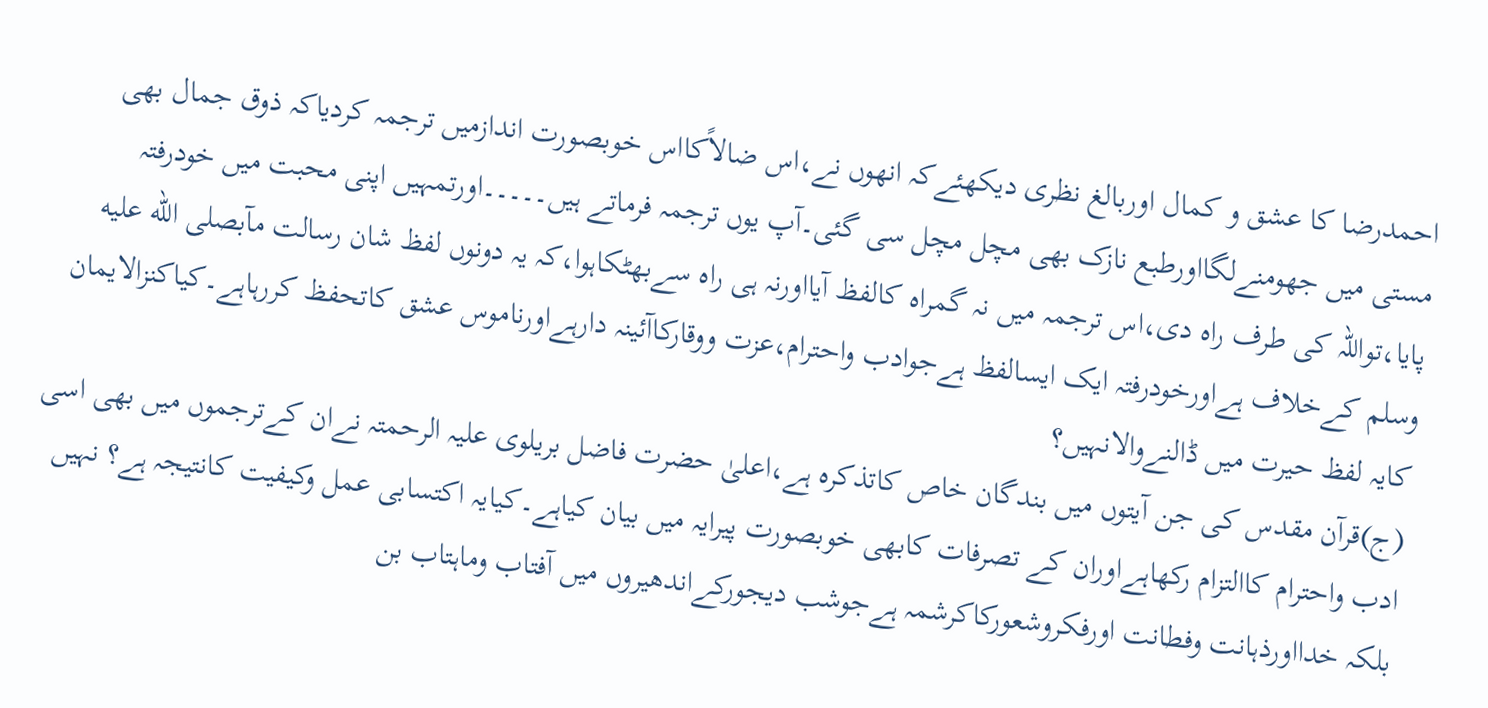احمدرضا کا عشق و کمال اوربالغ نظری دیکھئےکہ انھوں نے،اس ضالاًکااس خوبصورت اندازمیں ترجمہ کردیاکہ ذوق جمال بھی مستی میں جھومنےلگااورطبع نازک بھی مچل مچل سی گئی۔آپ یوں ترجمہ فرماتے ہیں۔۔۔۔۔اورتمہیں اپنی محبت میں خودرفتہ پایا،تواللہ کی طرف راہ دی،اس ترجمہ میں نہ گمراہ کالفظ آیااورنہ ہی راہ سےبھٹکاہوا،کہ یہ دونوں لفظ شان رسالت مآبصلى الله عليه وسلم کےخلاف ہےاورخودرفتہ ایک ایسالفظ ہےجوادب واحترام،عزت ووقارکاآئینہ دارہےاورناموس عشق کاتحفظ کررہاہے۔کیاکنزالایمان کایہ لفظ حیرت میں ڈالنےوالانہیں؟
(ج)قرآن مقدس کی جن آیتوں میں بندگان خاص کاتذکرہ ہے،اعلیٰ حضرت فاضل بریلوی علیہ الرحمتہ نےان کےترجموں میں بھی اسی ادب واحترام کاالتزام رکھاہےاوران کے تصرفات کابھی خوبصورت پیرایہ میں بیان کیاہے۔کیایہ اکتسابی عمل وکیفیت کانتیجہ ہے؟ نہیں بلکہ خدااورذہانت وفطانت اورفکروشعورکاکرشمہ ہےجوشب دیجورکےاندھیروں میں آفتاب وماہتاب بن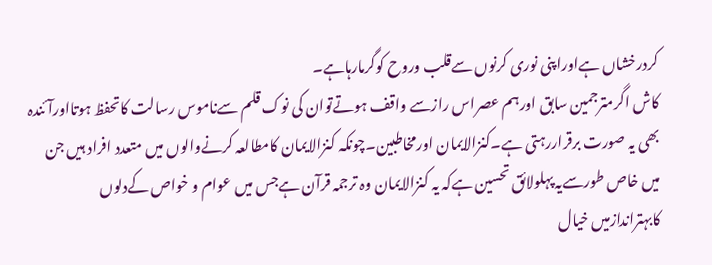کردرخشاں ہےاوراپنی نوری کرنوں سےقلب وروح کوگرمارہاہے۔
کاش اگرمترجمین سابق اورہم عصراس رازسے واقف ہوتےتوان کی نوک قلم سےناموس رسالت کاتحفظ ہوتااورآئندہ بھی یہ صورت برقراررہتی ہے۔کنزالایمان اورمخاطبین۔چونکہ کنزالایمان کامطالعہ کرنےوالوں میں متعدد افراد ہیں جن میں خاص طورسےیہ پہلولائق تحسین ہےکہ یہ کنزالایمان وہ ترجمہ قرآن ہےجس میں عوام و خواص کےدلوں کابہتراندازمیں خیال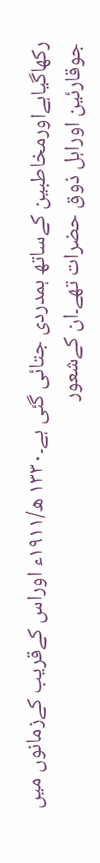رکھاگیاہےاورمخاطبین کےساتھ ہمدردی جتائی گئی ہے۔۱۳۳۰ ھ/۱۹۱۱ء اوراس کےقریب کےزمانوں میں جوقارئین اوراہل ذوق حضرات تھے۔ان کےشعور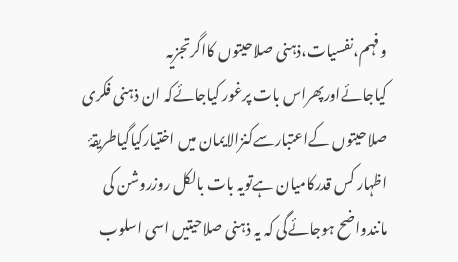وفہم،نفسیات،ذہنی صلاحیتوں کااگرتجزیہ کیاجائےاورپھراس بات پرغور کیاجائےکہ ان ذہنی فکری صلاحیتوں کےاعتبارسےکنزالایمان میں اختیارکیاگیاطریقۂ اظہار کس قدرکامیان ہےتویہ بات بالکل روزروشن کی مانندواضح ہوجائےگی کہ یہ ذہنی صلاحیتیں اسی اسلوب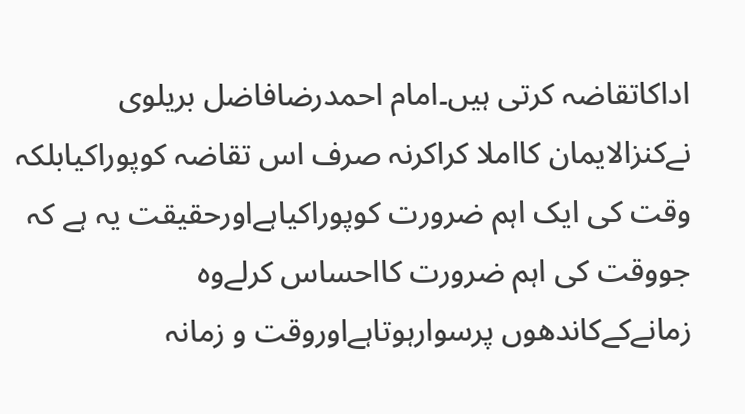اداکاتقاضہ کرتی ہیں۔امام احمدرضافاضل بریلوی نےکنزالایمان کااملا کراکرنہ صرف اس تقاضہ کوپوراکیابلکہ وقت کی ایک اہم ضرورت کوپوراکیاہےاورحقیقت یہ ہے کہ جووقت کی اہم ضرورت کااحساس کرلےوہ زمانےکےکاندھوں پرسوارہوتاہےاوروقت و زمانہ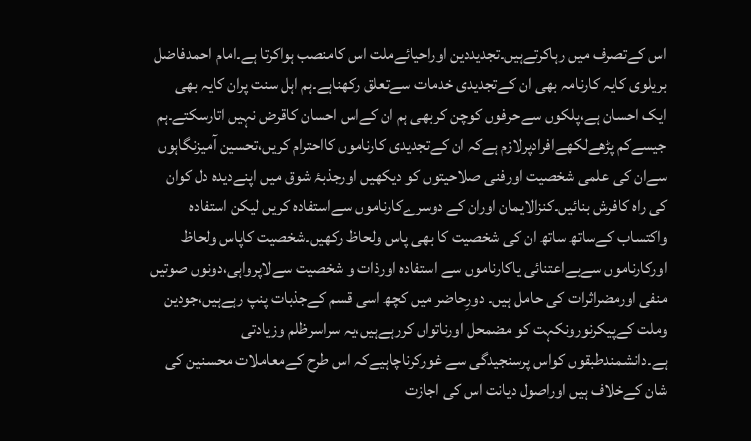اس کےتصرف میں رہاکرتےہیں۔تجدیددین اوراحیائےملت اس کامنصب ہواکرتا ہے۔امام احمدفاضل بریلوی کایہ کارنامہ بھی ان کےتجدیدی خدمات سےتعلق رکھناہے۔ہم اہل سنت پران کایہ بھی ایک احسان ہے،پلکوں سےحرفوں کوچن کربھی ہم ان کےاس احسان کاقرض نہیں اتارسکتے۔ہم جیسےکم پڑھےلکھےافرادپرلازم ہےکہ ان کےتجدیدی کارناموں کااحترام کریں،تحسین آمیزنگاہوں سےان کی علمی شخصیت اورفنی صلاحیتوں کو دیکھیں اورجذبۂ شوق میں اپنےدیدہ دل کوان کی راہ کافرش بنائیں۔کنزالایمان اوران کے دوسرےکارناموں سےاستفادہ کریں لیکن استفادہ واکتساب کےساتھ ساتھ ان کی شخصیت کا بھی پاس ولحاظ رکھیں۔شخصیت کاپاس ولحاظ اورکارناموں سےبےاعتنائی یاکارناموں سے استفادہ اورذات و شخصیت سےلاپرواہی،دونوں صوتیں منفی اورمضراثرات کی حامل ہیں۔ دورِحاضر میں کچھ اسی قسم کےجذبات پنپ رہےہیں،جودین وملت کےپیکرنورونکہت کو مضمحل اورناتواں کررہےہیں،یہ سراسرظلم وزیادتی ہے۔دانشمندطبقوں کواس پرسنجیدگی سے غورکرناچاہیےکہ اس طرح کےمعاملات محسنین کی شان کےخلاف ہیں اوراصول دیانت اس کی اجازت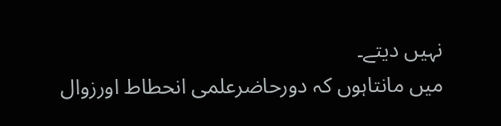نہیں دیتے۔
میں مانتاہوں کہ دورحاضرعلمی انحطاط اورزوال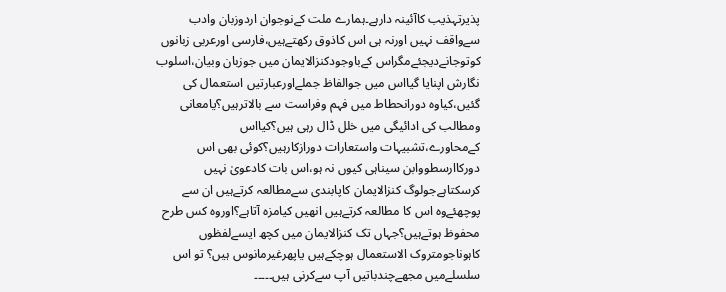پذیرتہذیب کاآئینہ دارہے۔ہمارے ملت کےنوجوان اردوزبان وادب سےواقف نہیں اورنہ ہی اس کاذوق رکھتےہیں،فارسی اورعربی زبانوں کوتوجانےدیجئےمگراس کےباوجودکنزالایمان میں جوزبان وبیان،اسلوب نگارش اپنایا گیااس میں جوالفاظ جملےاورعبارتیں استعمال کی گئیں،کیاوہ دورانحطاط میں فہم وفراست سے بالاترہیں؟یامعانی ومطالب کی ادائیگی میں خلل ڈال رہی ہیں؟کیااس کےمحاورے،تشبیہات واستعارات دورازکارہیں؟کوئی بھی اس دورکاارسطووابن سیناہی کیوں نہ ہو،اس بات کادعویٰ نہیں کرسکتاہےجولوگ کنزالایمان کاپابندی سےمطالعہ کرتےہیں ان سے پوچھئےوہ اس کا مطالعہ کرتےہیں انھیں کیامزہ آتاہے؟اوروہ کس طرح محفوظ ہوتےہیں؟جہاں تک کنزالایمان میں کچھ ایسےلفظوں کاہوناجومتروک الاستعمال ہوچکےہیں یاپھرغیرمانوس ہیں؟ تو اس سلسلےمیں مجھےچندباتیں آپ سےکرنی ہیں۔۔۔۔۔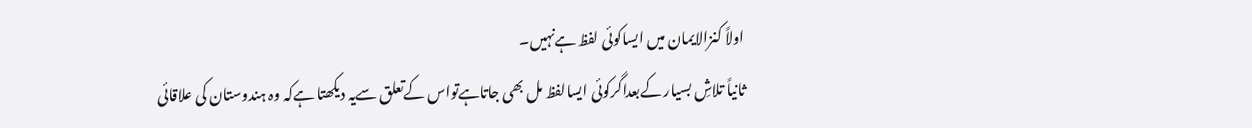اولاً کنزالایمان میں ایساکوئی لفظ ہےنہیں۔
ثانیاً تلاشِ بسیار کےبعداگرکوئی ایسالفظ مل بھی جاتاہےتواس کےتعلق سےیہ دیکھتا ہےکہ وہ ہندوستان کی علاقائی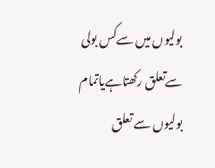بولیوں میں سےکس بولی سےتعلق رکھتاہےیاتمام بولیوں سے تعلق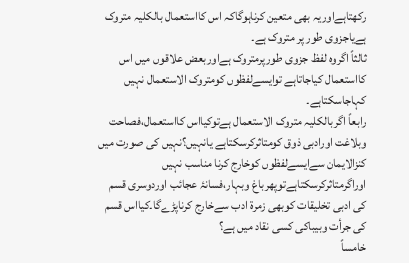رکھتاہےاوریہ بھی متعین کرناہوگاکہ اس کااستعمال بالکلیہ متروک ہےیاجزوی طور پر متروک ہے۔
ثالثاً اگروہ لفظ جزوی طورپرمتروک ہےاوربعض علاقوں میں اس کااستعمال کیاجاتاہے توایسےلفظوں کومتروک الاستعمال نہیں کہاجاسکتاہے۔
رابعاً اگربالکلیہ متروک الاستعمال ہےتوکیااس کااستعمال،فصاحت وبلاغت اورادبی ذوق کومتاثرکرسکتاہے یانہیں؟نہیں کی صورت میں کنزالایمان سےایسےلفظوں کوخارج کرنا مناسب نہیں اوراگرمتاثرکرسکتاہےتوپھرباغ وبہار،فسانۂ عجائب اوردوسری قسم کی ادبی تخلیقات کوبھی زمرۃ ادب سےخارج کرناپڑےگا۔کیااس قسم کی جرأت وبیباکی کسی نقاد میں ہے؟
خامساً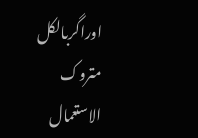اوراگربالکل متروک الاستعمال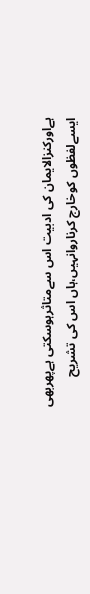ہےاورکنزالایمان کی ادبیت اس سےمتاثرہوسکتی ہےپھربھی ایسےلفظوں کوخارج کرناروانہیں،ہاں اس کی تشریح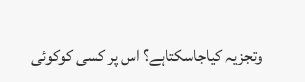وتجزیہ کیاجاسکتاہے؟ اس پر کسی کوکوئی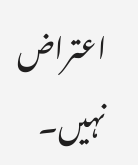اعتراض نہیں۔